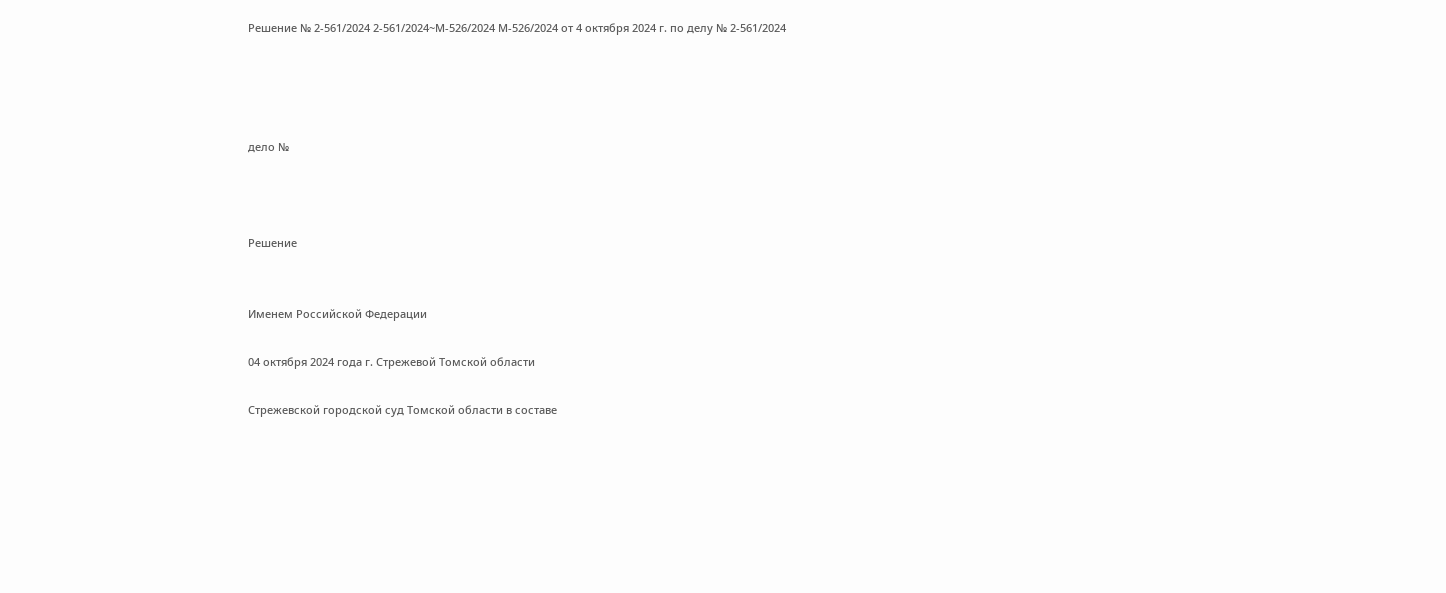Решение № 2-561/2024 2-561/2024~М-526/2024 М-526/2024 от 4 октября 2024 г. по делу № 2-561/2024




дело №



Решение


Именем Российской Федерации

04 октября 2024 года г. Стрежевой Томской области

Стрежевской городской суд Томской области в составе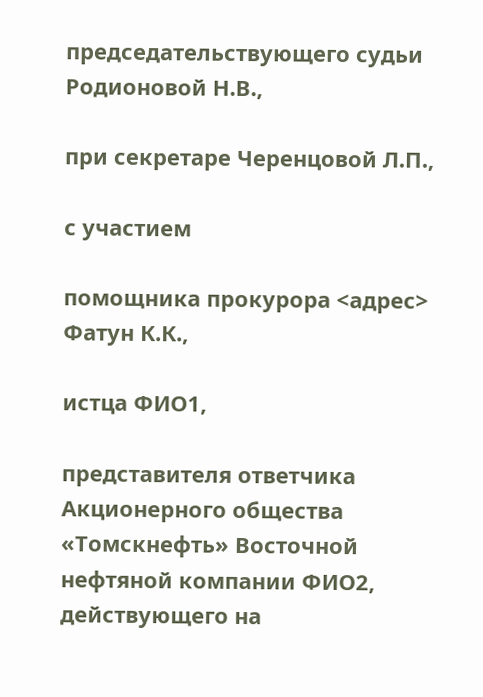председательствующего судьи Родионовой Н.В.,

при секретаре Черенцовой Л.П.,

с участием

помощника прокурора <адрес> Фатун К.К.,

истца ФИО1,

представителя ответчика Акционерного общества «Томскнефть» Восточной нефтяной компании ФИО2, действующего на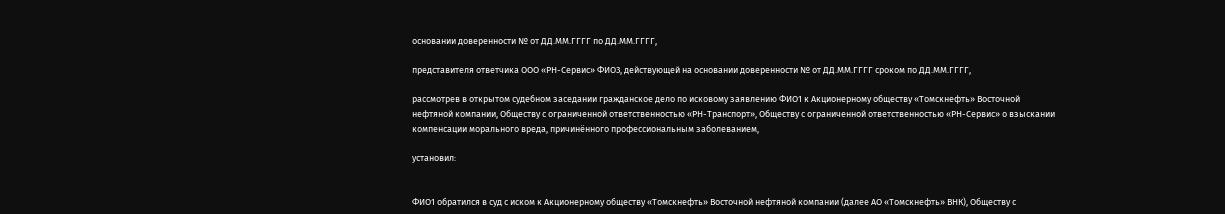основании доверенности № от ДД.ММ.ГГГГ по ДД.ММ.ГГГГ,

представителя ответчика ООО «РН-Сервис» ФИО3, действующей на основании доверенности № от ДД.ММ.ГГГГ сроком по ДД.ММ.ГГГГ,

рассмотрев в открытом судебном заседании гражданское дело по исковому заявлению ФИО1 к Акционерному обществу «Томскнефть» Восточной нефтяной компании, Обществу с ограниченной ответственностью «РН-Транспорт», Обществу с ограниченной ответственностью «РН-Сервис» о взыскании компенсации морального вреда, причинённого профессиональным заболеванием,

установил:


ФИО1 обратился в суд с иском к Акционерному обществу «Томскнефть» Восточной нефтяной компании (далее АО «Томскнефть» ВНК), Обществу с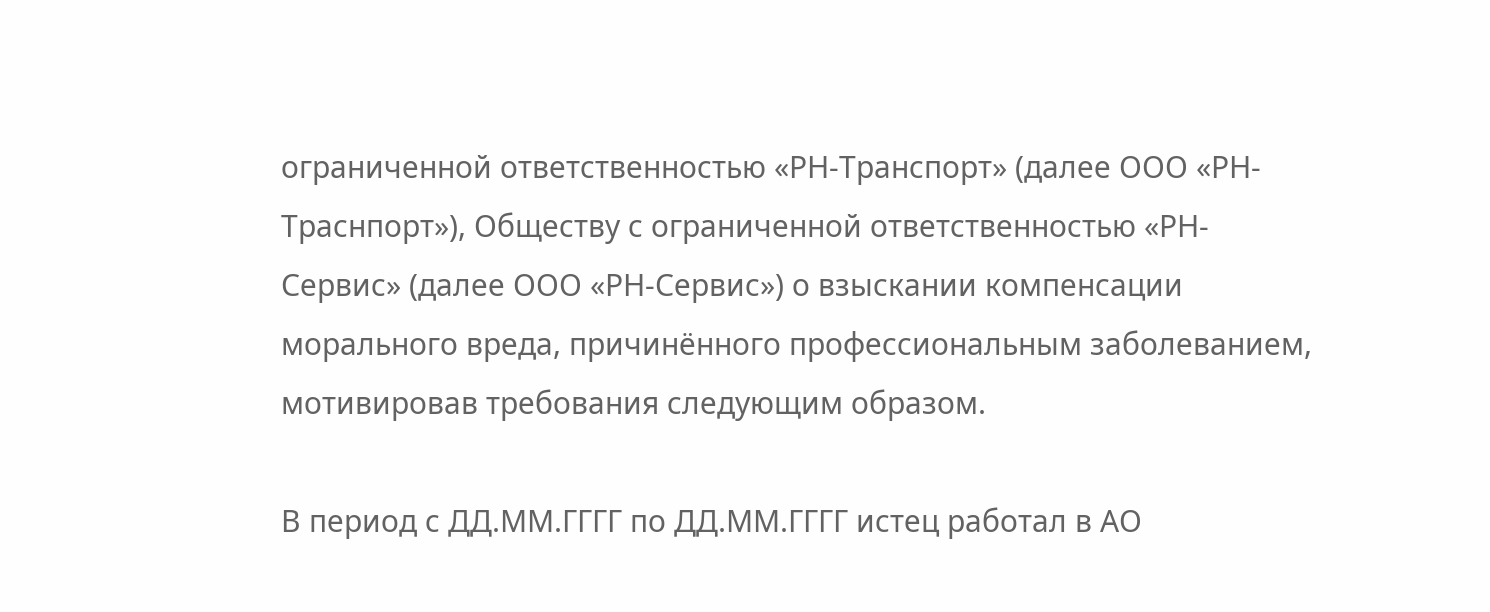ограниченной ответственностью «РН-Транспорт» (далее ООО «РН-Траснпорт»), Обществу с ограниченной ответственностью «РН-Сервис» (далее ООО «РН-Сервис») о взыскании компенсации морального вреда, причинённого профессиональным заболеванием, мотивировав требования следующим образом.

В период с ДД.ММ.ГГГГ по ДД.ММ.ГГГГ истец работал в АО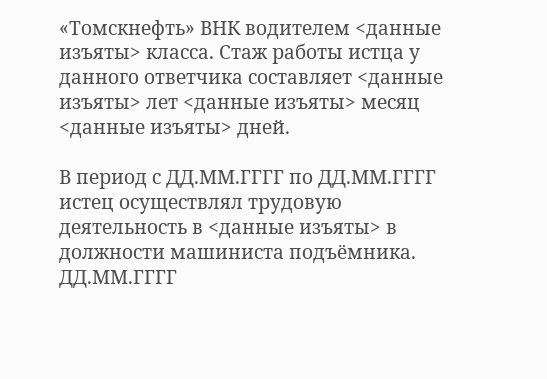«Томскнефть» ВНК водителем <данные изъяты> класса. Стаж работы истца у данного ответчика составляет <данные изъяты> лет <данные изъяты> месяц <данные изъяты> дней.

В период с ДД.ММ.ГГГГ по ДД.ММ.ГГГГ истец осуществлял трудовую деятельность в <данные изъяты> в должности машиниста подъёмника. ДД.ММ.ГГГГ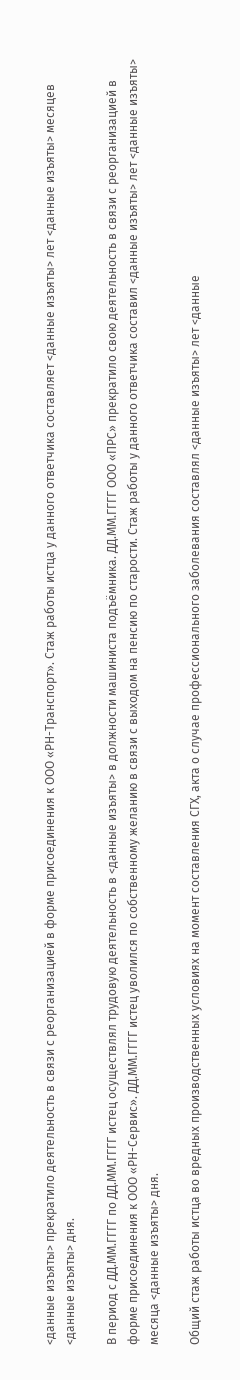<данные изъяты> прекратило деятельность в связи с реорганизацией в форме присоединения к ООО «РН-Транспорт». Стаж работы истца у данного ответчика составляет <данные изъяты> лет <данные изъяты> месяцев <данные изъяты> дня.

В период с ДД.ММ.ГГГГ по ДД.ММ.ГГГГ истец осуществлял трудовую деятельность в <данные изъяты> в должности машиниста подъёмника. ДД.ММ.ГГГГ ООО «ПРС» прекратило свою деятельность в связи с реорганизацией в форме присоединения к ООО «РН-Сервис». ДД.ММ.ГГГГ истец уволился по собственному желанию в связи с выходом на пенсию по старости. Стаж работы у данного ответчика составил <данные изъяты> лет <данные изъяты> месяца <данные изъяты> дня.

Общий стаж работы истца во вредных производственных условиях на момент составления СГХ, акта о случае профессионального заболевания составлял <данные изъяты> лет <данные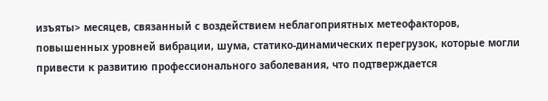изъяты> месяцев, связанный с воздействием неблагоприятных метеофакторов, повышенных уровней вибрации, шума, статико-динамических перегрузок, которые могли привести к развитию профессионального заболевания, что подтверждается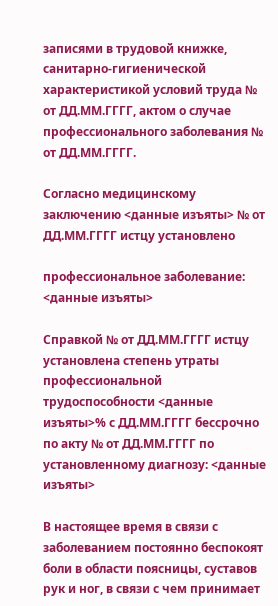записями в трудовой книжке, санитарно-гигиенической характеристикой условий труда № от ДД.ММ.ГГГГ, актом о случае профессионального заболевания № от ДД.ММ.ГГГГ.

Согласно медицинскому заключению <данные изъяты> № от ДД.ММ.ГГГГ истцу установлено

профессиональное заболевание: <данные изъяты>

Cправкой № от ДД.ММ.ГГГГ истцу установлена степень утраты профессиональной трудоспособности <данные изъяты>% с ДД.ММ.ГГГГ бессрочно по акту № от ДД.ММ.ГГГГ по установленному диагнозу: <данные изъяты>

В настоящее время в связи с заболеванием постоянно беспокоят боли в области поясницы, суставов рук и ног, в связи с чем принимает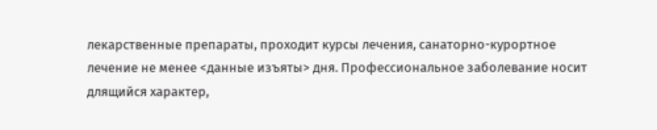лекарственные препараты, проходит курсы лечения, санаторно-курортное лечение не менее <данные изъяты> дня. Профессиональное заболевание носит длящийся характер,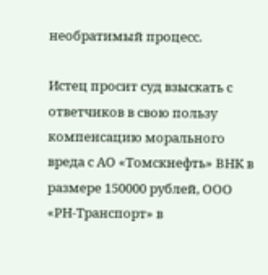необратимый процесс.

Истец просит суд взыскать с ответчиков в свою пользу компенсацию морального вреда с АО «Томскнефть» ВНК в размере 150000 рублей, ООО «РН-Транспорт» в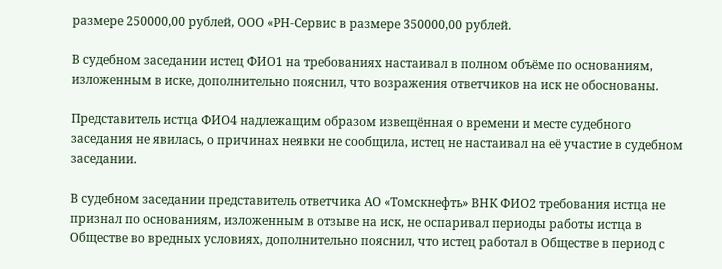размере 250000,00 рублей, ООО «РН-Сервис в размере 350000,00 рублей.

В судебном заседании истец ФИО1 на требованиях настаивал в полном объёме по основаниям, изложенным в иске, дополнительно пояснил, что возражения ответчиков на иск не обоснованы.

Представитель истца ФИО4 надлежащим образом извещённая о времени и месте судебного заседания не явилась, о причинах неявки не сообщила, истец не настаивал на её участие в судебном заседании.

В судебном заседании представитель ответчика АО «Томскнефть» ВНК ФИО2 требования истца не признал по основаниям, изложенным в отзыве на иск, не оспаривал периоды работы истца в Обществе во вредных условиях, дополнительно пояснил, что истец работал в Обществе в период с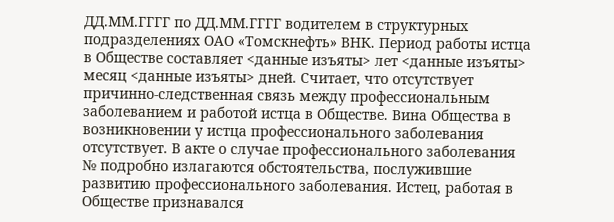ДД.ММ.ГГГГ по ДД.ММ.ГГГГ водителем в структурных подразделениях ОАО «Томскнефть» ВНК. Период работы истца в Обществе составляет <данные изъяты> лет <данные изъяты> месяц <данные изъяты> дней. Считает, что отсутствует причинно-следственная связь между профессиональным заболеванием и работой истца в Обществе. Вина Общества в возникновении у истца профессионального заболевания отсутствует. В акте о случае профессионального заболевания № подробно излагаются обстоятельства, послужившие развитию профессионального заболевания. Истец, работая в Обществе признавался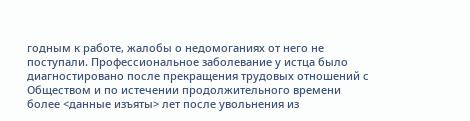годным к работе, жалобы о недомоганиях от него не поступали. Профессиональное заболевание у истца было диагностировано после прекращения трудовых отношений с Обществом и по истечении продолжительного времени более <данные изъяты> лет после увольнения из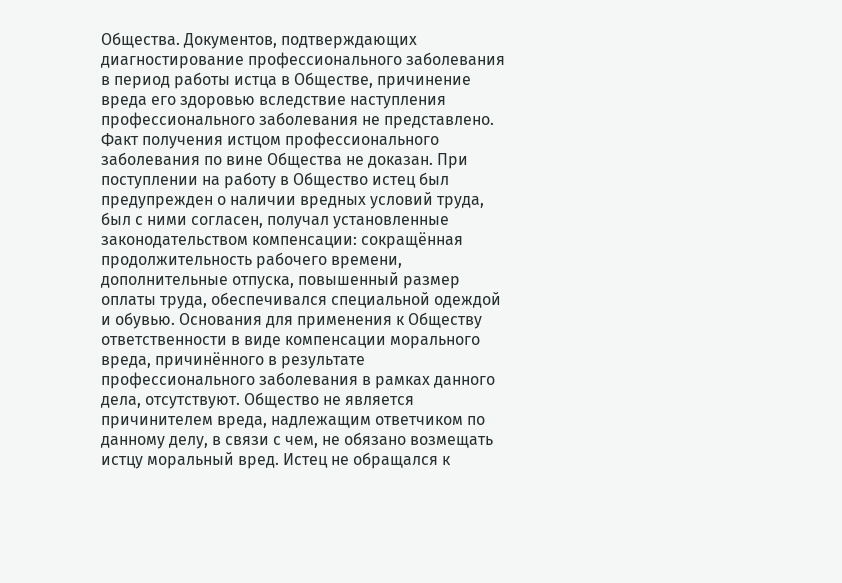Общества. Документов, подтверждающих диагностирование профессионального заболевания в период работы истца в Обществе, причинение вреда его здоровью вследствие наступления профессионального заболевания не представлено. Факт получения истцом профессионального заболевания по вине Общества не доказан. При поступлении на работу в Общество истец был предупрежден о наличии вредных условий труда, был с ними согласен, получал установленные законодательством компенсации: сокращённая продолжительность рабочего времени, дополнительные отпуска, повышенный размер оплаты труда, обеспечивался специальной одеждой и обувью. Основания для применения к Обществу ответственности в виде компенсации морального вреда, причинённого в результате профессионального заболевания в рамках данного дела, отсутствуют. Общество не является причинителем вреда, надлежащим ответчиком по данному делу, в связи с чем, не обязано возмещать истцу моральный вред. Истец не обращался к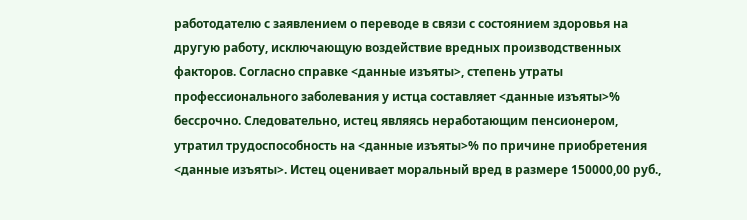работодателю с заявлением о переводе в связи с состоянием здоровья на другую работу, исключающую воздействие вредных производственных факторов. Согласно справке <данные изъяты>, степень утраты профессионального заболевания у истца составляет <данные изъяты>% бессрочно. Следовательно, истец являясь неработающим пенсионером, утратил трудоспособность на <данные изъяты>% по причине приобретения <данные изъяты>. Истец оценивает моральный вред в размере 150000,00 руб.,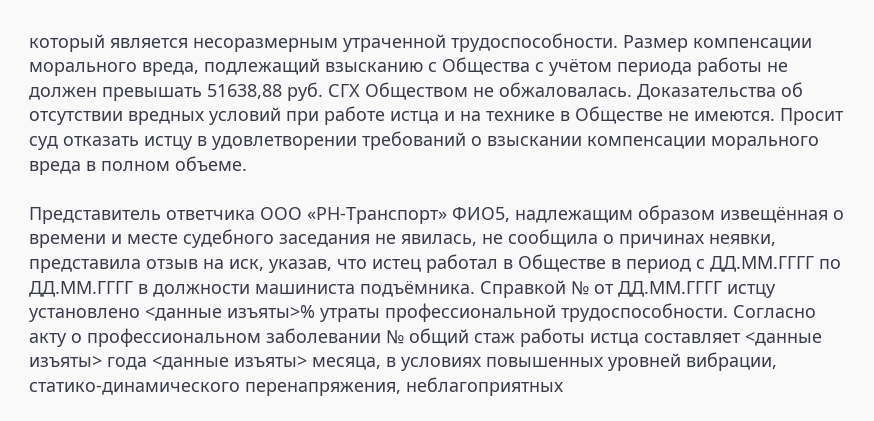который является несоразмерным утраченной трудоспособности. Размер компенсации морального вреда, подлежащий взысканию с Общества с учётом периода работы не должен превышать 51638,88 руб. СГХ Обществом не обжаловалась. Доказательства об отсутствии вредных условий при работе истца и на технике в Обществе не имеются. Просит суд отказать истцу в удовлетворении требований о взыскании компенсации морального вреда в полном объеме.

Представитель ответчика ООО «РН-Транспорт» ФИО5, надлежащим образом извещённая о времени и месте судебного заседания не явилась, не сообщила о причинах неявки, представила отзыв на иск, указав, что истец работал в Обществе в период с ДД.ММ.ГГГГ по ДД.ММ.ГГГГ в должности машиниста подъёмника. Справкой № от ДД.ММ.ГГГГ истцу установлено <данные изъяты>% утраты профессиональной трудоспособности. Согласно акту о профессиональном заболевании № общий стаж работы истца составляет <данные изъяты> года <данные изъяты> месяца, в условиях повышенных уровней вибрации, статико-динамического перенапряжения, неблагоприятных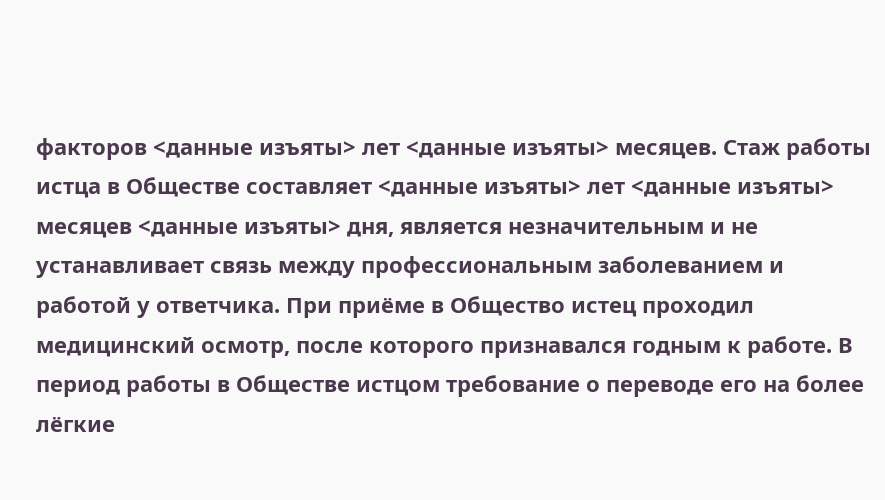факторов <данные изъяты> лет <данные изъяты> месяцев. Стаж работы истца в Обществе составляет <данные изъяты> лет <данные изъяты> месяцев <данные изъяты> дня, является незначительным и не устанавливает связь между профессиональным заболеванием и работой у ответчика. При приёме в Общество истец проходил медицинский осмотр, после которого признавался годным к работе. В период работы в Обществе истцом требование о переводе его на более лёгкие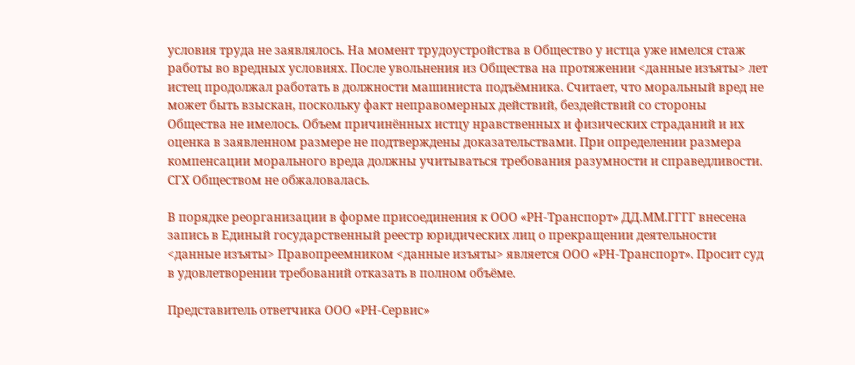условия труда не заявлялось. На момент трудоустройства в Общество у истца уже имелся стаж работы во вредных условиях. После увольнения из Общества на протяжении <данные изъяты> лет истец продолжал работать в должности машиниста подъёмника. Считает, что моральный вред не может быть взыскан, поскольку факт неправомерных действий, бездействий со стороны Общества не имелось. Объем причинённых истцу нравственных и физических страданий и их оценка в заявленном размере не подтверждены доказательствами. При определении размера компенсации морального вреда должны учитываться требования разумности и справедливости. СГХ Обществом не обжаловалась.

В порядке реорганизации в форме присоединения к ООО «РН-Транспорт» ДД.ММ.ГГГГ внесена запись в Единый государственный реестр юридических лиц о прекращении деятельности <данные изъяты> Правопреемником <данные изъяты> является ООО «РН-Транспорт». Просит суд в удовлетворении требований отказать в полном объёме.

Представитель ответчика ООО «РН-Сервис»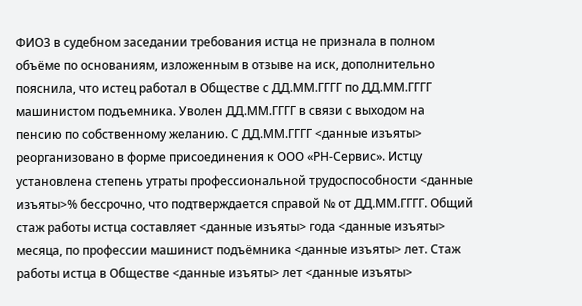ФИО3 в судебном заседании требования истца не признала в полном объёме по основаниям, изложенным в отзыве на иск, дополнительно пояснила, что истец работал в Обществе с ДД.ММ.ГГГГ по ДД.ММ.ГГГГ машинистом подъемника. Уволен ДД.ММ.ГГГГ в связи с выходом на пенсию по собственному желанию. С ДД.ММ.ГГГГ <данные изъяты> реорганизовано в форме присоединения к ООО «РН-Сервис». Истцу установлена степень утраты профессиональной трудоспособности <данные изъяты>% бессрочно, что подтверждается справой № от ДД.ММ.ГГГГ. Общий стаж работы истца составляет <данные изъяты> года <данные изъяты> месяца, по профессии машинист подъёмника <данные изъяты> лет. Стаж работы истца в Обществе <данные изъяты> лет <данные изъяты>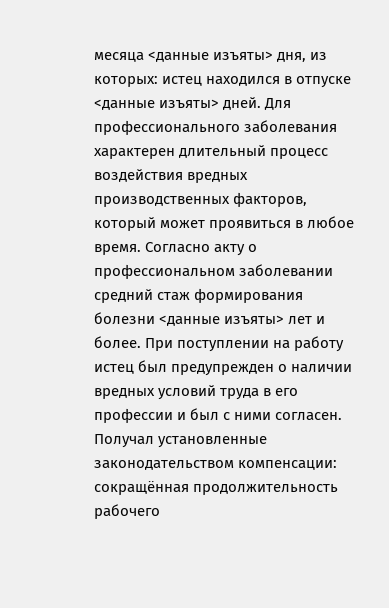месяца <данные изъяты> дня, из которых: истец находился в отпуске <данные изъяты> дней. Для профессионального заболевания характерен длительный процесс воздействия вредных производственных факторов, который может проявиться в любое время. Согласно акту о профессиональном заболевании средний стаж формирования болезни <данные изъяты> лет и более. При поступлении на работу истец был предупрежден о наличии вредных условий труда в его профессии и был с ними согласен. Получал установленные законодательством компенсации: сокращённая продолжительность рабочего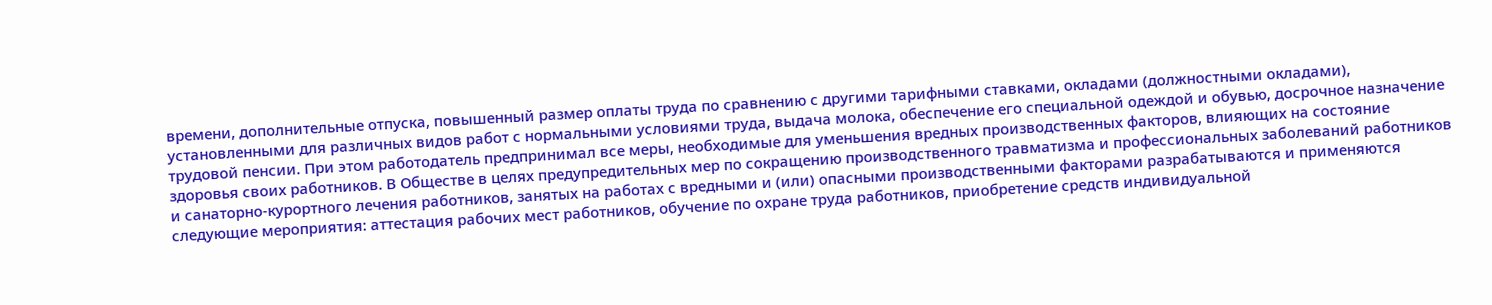времени, дополнительные отпуска, повышенный размер оплаты труда по сравнению с другими тарифными ставками, окладами (должностными окладами), установленными для различных видов работ с нормальными условиями труда, выдача молока, обеспечение его специальной одеждой и обувью, досрочное назначение трудовой пенсии. При этом работодатель предпринимал все меры, необходимые для уменьшения вредных производственных факторов, влияющих на состояние здоровья своих работников. В Обществе в целях предупредительных мер по сокращению производственного травматизма и профессиональных заболеваний работников и санаторно-курортного лечения работников, занятых на работах с вредными и (или) опасными производственными факторами разрабатываются и применяются следующие мероприятия: аттестация рабочих мест работников, обучение по охране труда работников, приобретение средств индивидуальной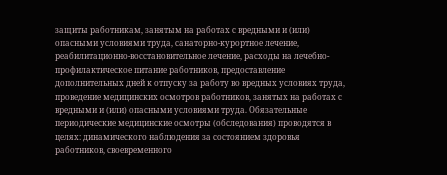защиты работникам, занятым на работах с вредными и (или) опасными условиями труда, санаторно-курортное лечение, реабилитационно-восстановительное лечение, расходы на лечебно-профилактическое питание работников, предоставление дополнительных дней к отпуску за работу во вредных условиях труда, проведение медицинских осмотров работников, занятых на работах с вредными и (или) опасными условиями труда. Обязательные периодические медицинские осмотры (обследования) проводятся в целях: динамического наблюдения за состоянием здоровья работников, своевременного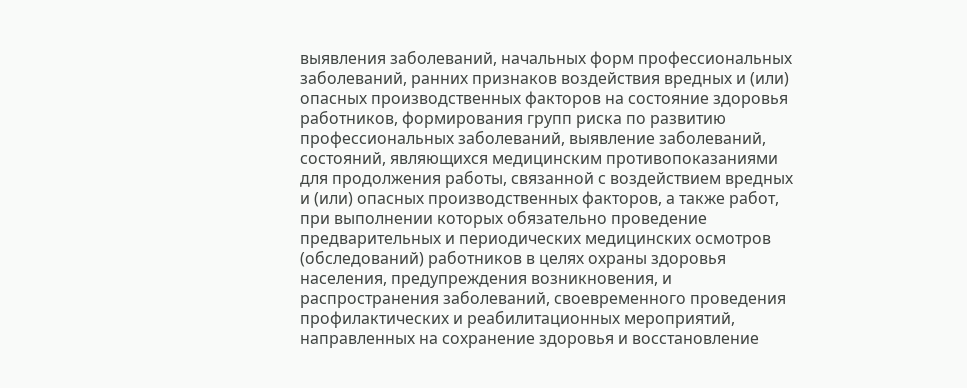выявления заболеваний, начальных форм профессиональных заболеваний, ранних признаков воздействия вредных и (или) опасных производственных факторов на состояние здоровья работников, формирования групп риска по развитию профессиональных заболеваний, выявление заболеваний, состояний, являющихся медицинским противопоказаниями для продолжения работы, связанной с воздействием вредных и (или) опасных производственных факторов, а также работ, при выполнении которых обязательно проведение предварительных и периодических медицинских осмотров (обследований) работников в целях охраны здоровья населения, предупреждения возникновения, и распространения заболеваний, своевременного проведения профилактических и реабилитационных мероприятий, направленных на сохранение здоровья и восстановление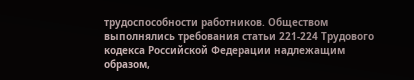трудоспособности работников. Обществом выполнялись требования статьи 221-224 Трудового кодекса Российской Федерации надлежащим образом,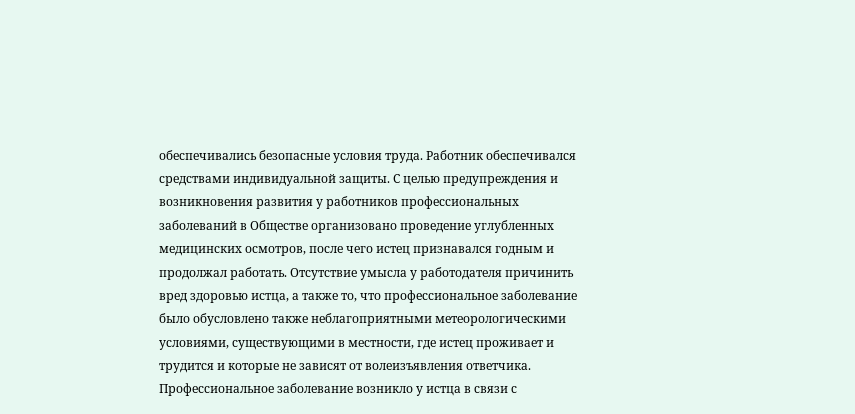обеспечивались безопасные условия труда. Работник обеспечивался средствами индивидуальной защиты. С целью предупреждения и возникновения развития у работников профессиональных заболеваний в Обществе организовано проведение углубленных медицинских осмотров, после чего истец признавался годным и продолжал работать. Отсутствие умысла у работодателя причинить вред здоровью истца, а также то, что профессиональное заболевание было обусловлено также неблагоприятными метеорологическими условиями, существующими в местности, где истец проживает и трудится и которые не зависят от волеизъявления ответчика. Профессиональное заболевание возникло у истца в связи с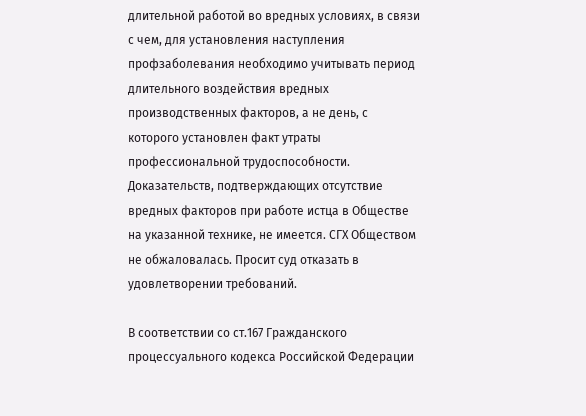длительной работой во вредных условиях, в связи с чем, для установления наступления профзаболевания необходимо учитывать период длительного воздействия вредных производственных факторов, а не день, с которого установлен факт утраты профессиональной трудоспособности. Доказательств, подтверждающих отсутствие вредных факторов при работе истца в Обществе на указанной технике, не имеется. СГХ Обществом не обжаловалась. Просит суд отказать в удовлетворении требований.

В соответствии со ст.167 Гражданского процессуального кодекса Российской Федерации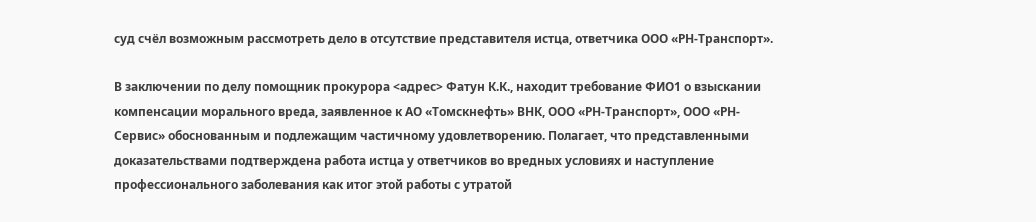суд счёл возможным рассмотреть дело в отсутствие представителя истца, ответчика ООО «РН-Транспорт».

В заключении по делу помощник прокурора <адрес> Фатун К.К., находит требование ФИО1 о взыскании компенсации морального вреда, заявленное к АО «Томскнефть» ВНК, ООО «РН-Транспорт», ООО «РН-Сервис» обоснованным и подлежащим частичному удовлетворению. Полагает, что представленными доказательствами подтверждена работа истца у ответчиков во вредных условиях и наступление профессионального заболевания как итог этой работы с утратой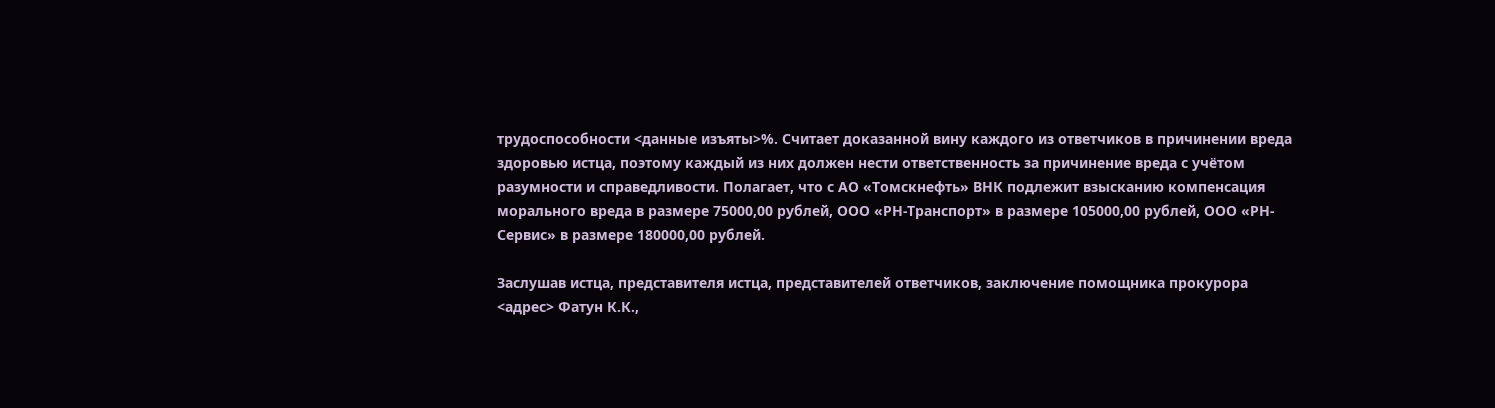трудоспособности <данные изъяты>%. Считает доказанной вину каждого из ответчиков в причинении вреда здоровью истца, поэтому каждый из них должен нести ответственность за причинение вреда с учётом разумности и справедливости. Полагает, что с АО «Томскнефть» ВНК подлежит взысканию компенсация морального вреда в размере 75000,00 рублей, ООО «РН-Транспорт» в размере 105000,00 рублей, ООО «РН-Сервис» в размере 180000,00 рублей.

Заслушав истца, представителя истца, представителей ответчиков, заключение помощника прокурора <адрес> Фатун К.К.,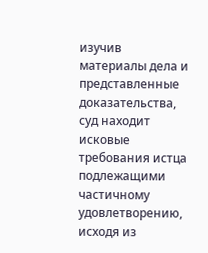изучив материалы дела и представленные доказательства, суд находит исковые требования истца подлежащими частичному удовлетворению, исходя из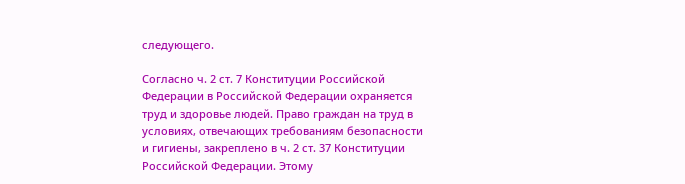следующего.

Согласно ч. 2 ст. 7 Конституции Российской Федерации в Российской Федерации охраняется труд и здоровье людей. Право граждан на труд в условиях, отвечающих требованиям безопасности и гигиены, закреплено в ч. 2 ст. 37 Конституции Российской Федерации. Этому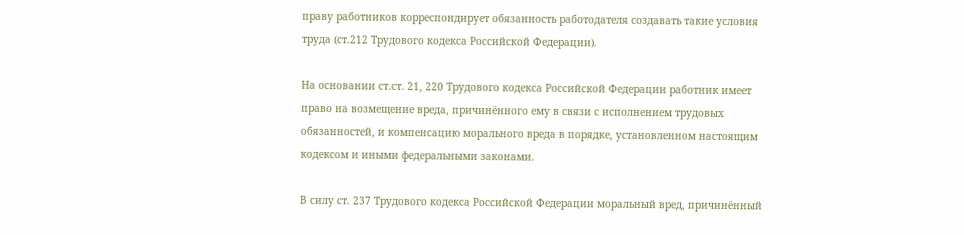праву работников корреспондирует обязанность работодателя создавать такие условия труда (ст.212 Трудового кодекса Российской Федерации).

На основании ст.ст. 21, 220 Трудового кодекса Российской Федерации работник имеет право на возмещение вреда, причинённого ему в связи с исполнением трудовых обязанностей, и компенсацию морального вреда в порядке, установленном настоящим кодексом и иными федеральными законами.

В силу ст. 237 Трудового кодекса Российской Федерации моральный вред, причинённый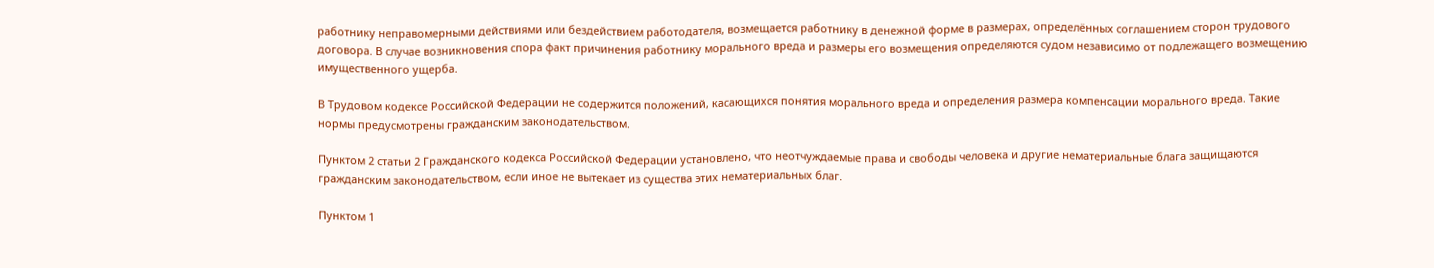работнику неправомерными действиями или бездействием работодателя, возмещается работнику в денежной форме в размерах, определённых соглашением сторон трудового договора. В случае возникновения спора факт причинения работнику морального вреда и размеры его возмещения определяются судом независимо от подлежащего возмещению имущественного ущерба.

В Трудовом кодексе Российской Федерации не содержится положений, касающихся понятия морального вреда и определения размера компенсации морального вреда. Такие нормы предусмотрены гражданским законодательством.

Пунктом 2 статьи 2 Гражданского кодекса Российской Федерации установлено, что неотчуждаемые права и свободы человека и другие нематериальные блага защищаются гражданским законодательством, если иное не вытекает из существа этих нематериальных благ.

Пунктом 1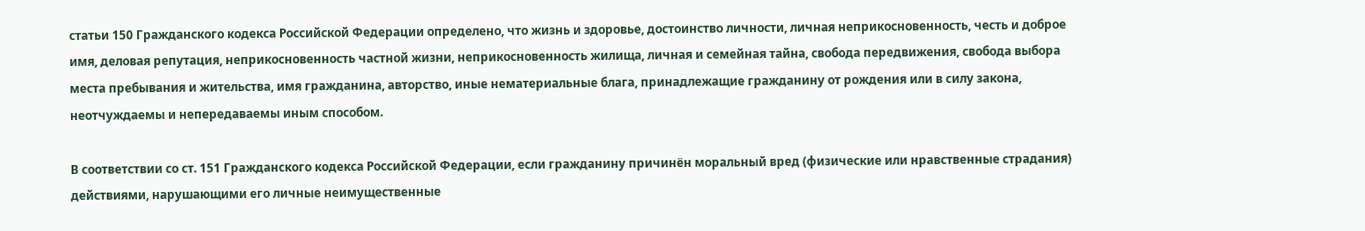статьи 150 Гражданского кодекса Российской Федерации определено, что жизнь и здоровье, достоинство личности, личная неприкосновенность, честь и доброе имя, деловая репутация, неприкосновенность частной жизни, неприкосновенность жилища, личная и семейная тайна, свобода передвижения, свобода выбора места пребывания и жительства, имя гражданина, авторство, иные нематериальные блага, принадлежащие гражданину от рождения или в силу закона, неотчуждаемы и непередаваемы иным способом.

В соответствии со ст. 151 Гражданского кодекса Российской Федерации, если гражданину причинён моральный вред (физические или нравственные страдания) действиями, нарушающими его личные неимущественные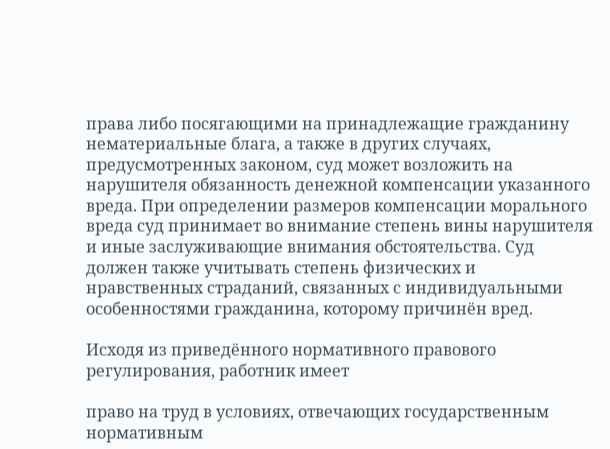права либо посягающими на принадлежащие гражданину нематериальные блага, а также в других случаях, предусмотренных законом, суд может возложить на нарушителя обязанность денежной компенсации указанного вреда. При определении размеров компенсации морального вреда суд принимает во внимание степень вины нарушителя и иные заслуживающие внимания обстоятельства. Суд должен также учитывать степень физических и нравственных страданий, связанных с индивидуальными особенностями гражданина, которому причинён вред.

Исходя из приведённого нормативного правового регулирования, работник имеет

право на труд в условиях, отвечающих государственным нормативным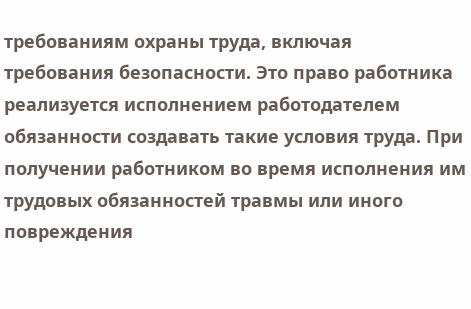требованиям охраны труда, включая требования безопасности. Это право работника реализуется исполнением работодателем обязанности создавать такие условия труда. При получении работником во время исполнения им трудовых обязанностей травмы или иного повреждения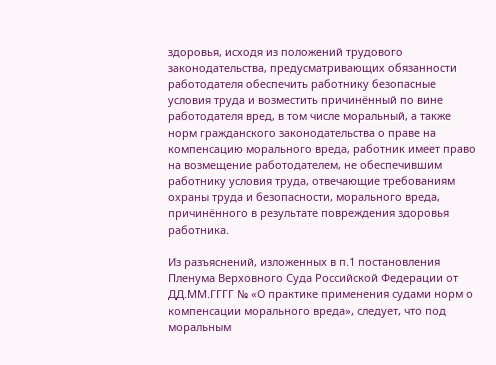здоровья, исходя из положений трудового законодательства, предусматривающих обязанности работодателя обеспечить работнику безопасные условия труда и возместить причинённый по вине работодателя вред, в том числе моральный, а также норм гражданского законодательства о праве на компенсацию морального вреда, работник имеет право на возмещение работодателем, не обеспечившим работнику условия труда, отвечающие требованиям охраны труда и безопасности, морального вреда, причинённого в результате повреждения здоровья работника.

Из разъяснений, изложенных в п.1 постановления Пленума Верховного Суда Российской Федерации от ДД.ММ.ГГГГ № «О практике применения судами норм о компенсации морального вреда», следует, что под моральным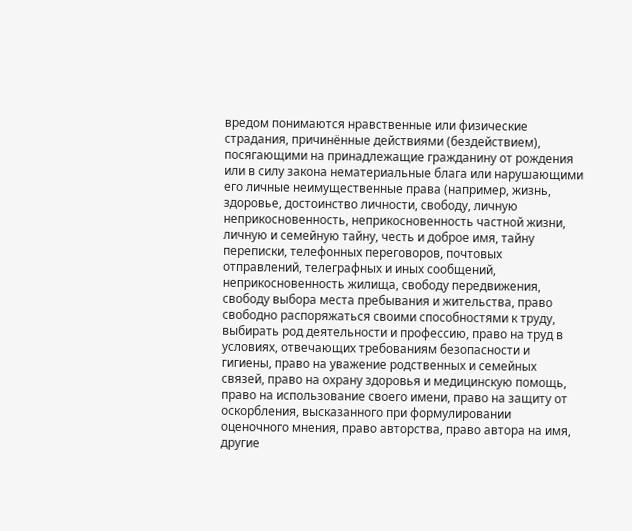вредом понимаются нравственные или физические страдания, причинённые действиями (бездействием), посягающими на принадлежащие гражданину от рождения или в силу закона нематериальные блага или нарушающими его личные неимущественные права (например, жизнь, здоровье, достоинство личности, свободу, личную неприкосновенность, неприкосновенность частной жизни, личную и семейную тайну, честь и доброе имя, тайну переписки, телефонных переговоров, почтовых отправлений, телеграфных и иных сообщений, неприкосновенность жилища, свободу передвижения, свободу выбора места пребывания и жительства, право свободно распоряжаться своими способностями к труду, выбирать род деятельности и профессию, право на труд в условиях, отвечающих требованиям безопасности и гигиены, право на уважение родственных и семейных связей, право на охрану здоровья и медицинскую помощь, право на использование своего имени, право на защиту от оскорбления, высказанного при формулировании оценочного мнения, право авторства, право автора на имя, другие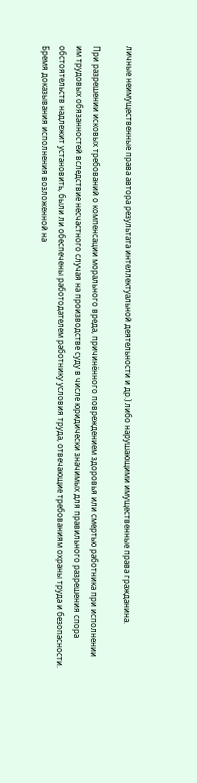личные неимущественные права автора результата интеллектуальной деятельности и др.) либо нарушающими имущественные права гражданина.

При разрешении исковых требований о компенсации морального вреда, причинённого повреждением здоровья или смертью работника при исполнении им трудовых обязанностей вследствие несчастного случая на производстве суду в числе юридически значимых для правильного разрешения спора обстоятельств надлежит установить, были ли обеспечены работодателем работнику условия труда, отвечающие требованиям охраны труда и безопасности. Бремя доказывания исполнения возложенной на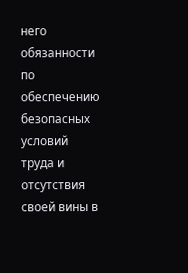него обязанности по обеспечению безопасных условий труда и отсутствия своей вины в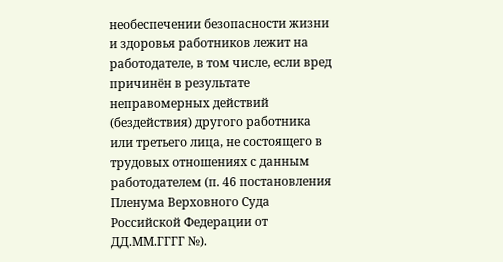необеспечении безопасности жизни и здоровья работников лежит на работодателе, в том числе, если вред причинён в результате неправомерных действий (бездействия) другого работника или третьего лица, не состоящего в трудовых отношениях с данным работодателем (п. 46 постановления Пленума Верховного Суда Российской Федерации от ДД.ММ.ГГГГ №).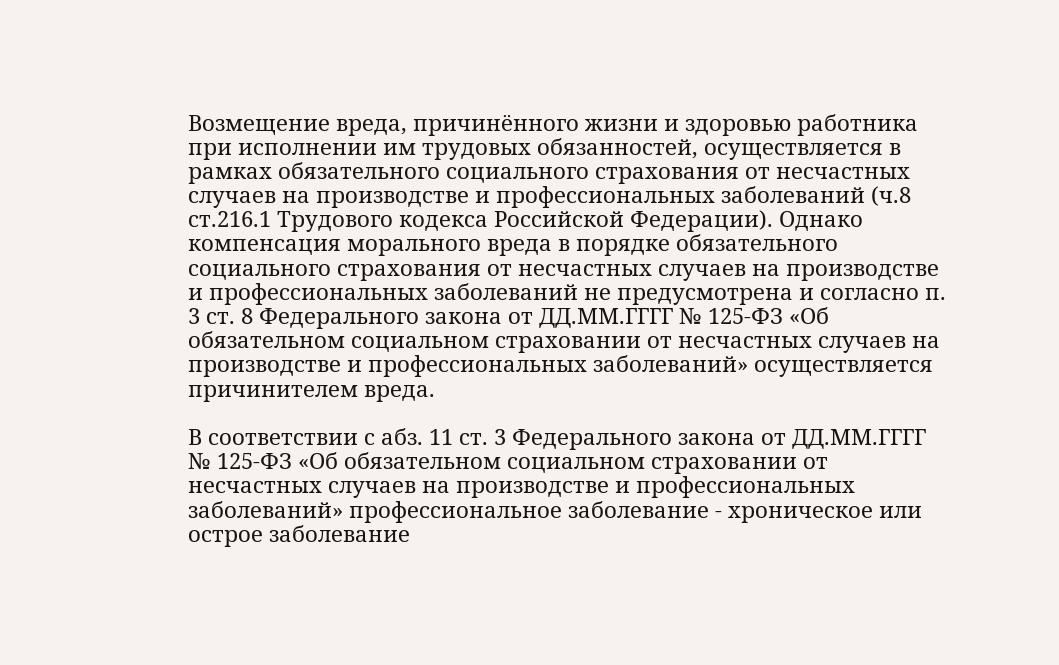Возмещение вреда, причинённого жизни и здоровью работника при исполнении им трудовых обязанностей, осуществляется в рамках обязательного социального страхования от несчастных случаев на производстве и профессиональных заболеваний (ч.8 ст.216.1 Трудового кодекса Российской Федерации). Однако компенсация морального вреда в порядке обязательного социального страхования от несчастных случаев на производстве и профессиональных заболеваний не предусмотрена и согласно п. 3 ст. 8 Федерального закона от ДД.ММ.ГГГГ № 125-ФЗ «Об обязательном социальном страховании от несчастных случаев на производстве и профессиональных заболеваний» осуществляется причинителем вреда.

В соответствии с абз. 11 ст. 3 Федерального закона от ДД.ММ.ГГГГ № 125-ФЗ «Об обязательном социальном страховании от несчастных случаев на производстве и профессиональных заболеваний» профессиональное заболевание - хроническое или острое заболевание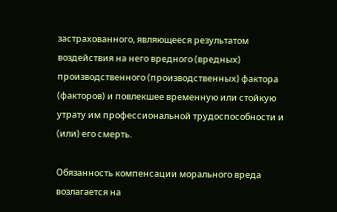застрахованного, являющееся результатом воздействия на него вредного (вредных) производственного (производственных) фактора (факторов) и повлекшее временную или стойкую утрату им профессиональной трудоспособности и (или) его смерть.

Обязанность компенсации морального вреда возлагается на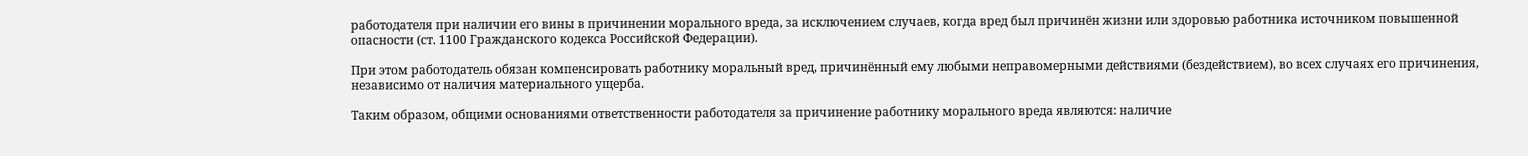работодателя при наличии его вины в причинении морального вреда, за исключением случаев, когда вред был причинён жизни или здоровью работника источником повышенной опасности (ст. 1100 Гражданского кодекса Российской Федерации).

При этом работодатель обязан компенсировать работнику моральный вред, причинённый ему любыми неправомерными действиями (бездействием), во всех случаях его причинения, независимо от наличия материального ущерба.

Таким образом, общими основаниями ответственности работодателя за причинение работнику морального вреда являются: наличие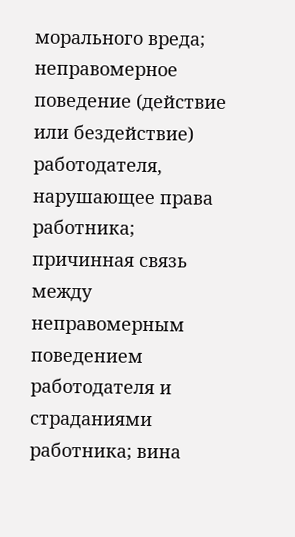морального вреда; неправомерное поведение (действие или бездействие) работодателя, нарушающее права работника; причинная связь между неправомерным поведением работодателя и страданиями работника; вина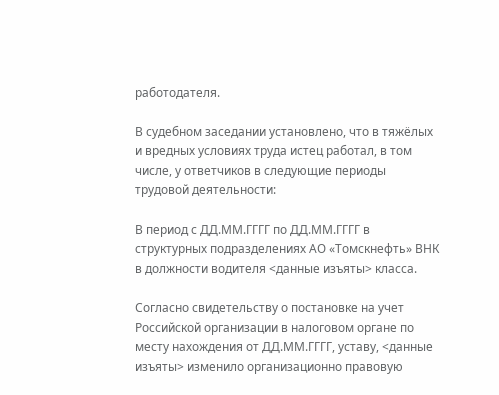работодателя.

В судебном заседании установлено, что в тяжёлых и вредных условиях труда истец работал, в том числе, у ответчиков в следующие периоды трудовой деятельности:

В период с ДД.ММ.ГГГГ по ДД.ММ.ГГГГ в структурных подразделениях АО «Томскнефть» ВНК в должности водителя <данные изъяты> класса.

Согласно свидетельству о постановке на учет Российской организации в налоговом органе по месту нахождения от ДД.ММ.ГГГГ, уставу, <данные изъяты> изменило организационно правовую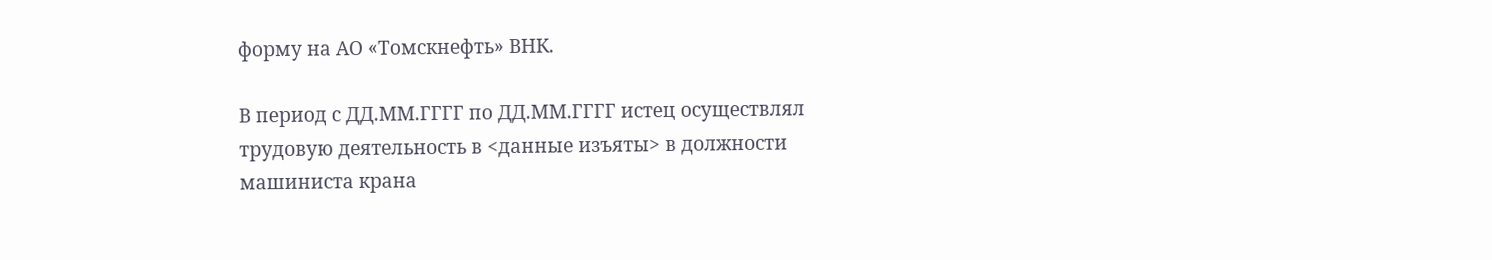форму на АО «Томскнефть» ВНК.

В период с ДД.ММ.ГГГГ по ДД.ММ.ГГГГ истец осуществлял трудовую деятельность в <данные изъяты> в должности машиниста крана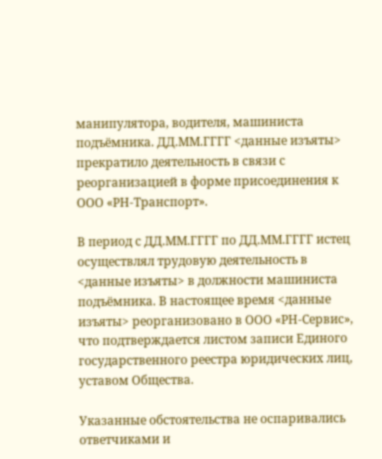манипулятора, водителя, машиниста подъёмника. ДД.ММ.ГГГГ <данные изъяты> прекратило деятельность в связи с реорганизацией в форме присоединения к ООО «РН-Транспорт».

В период с ДД.ММ.ГГГГ по ДД.ММ.ГГГГ истец осуществлял трудовую деятельность в <данные изъяты> в должности машиниста подъёмника. В настоящее время <данные изъяты> реорганизовано в ООО «РН-Сервис», что подтверждается листом записи Единого государственного реестра юридических лиц, уставом Общества.

Указанные обстоятельства не оспаривались ответчиками и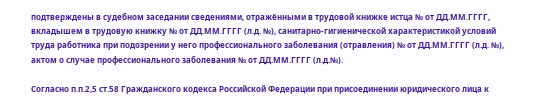подтверждены в судебном заседании сведениями, отражёнными в трудовой книжке истца № от ДД.ММ.ГГГГ, вкладышем в трудовую книжку № от ДД.ММ.ГГГГ (л.д. №), санитарно-гигиенической характеристикой условий труда работника при подозрении у него профессионального заболевания (отравления) № от ДД.ММ.ГГГГ (л.д. №), актом о случае профессионального заболевания № от ДД.ММ.ГГГГ (л.д.№).

Согласно п.п.2,5 ст.58 Гражданского кодекса Российской Федерации при присоединении юридического лица к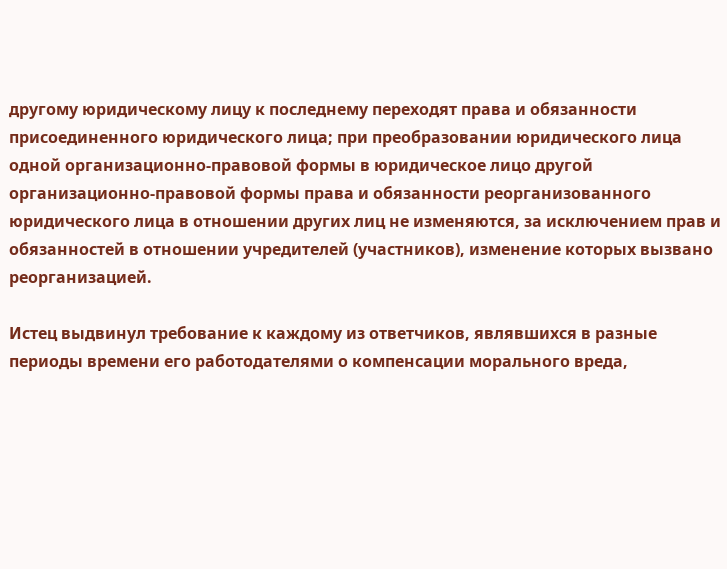другому юридическому лицу к последнему переходят права и обязанности присоединенного юридического лица; при преобразовании юридического лица одной организационно-правовой формы в юридическое лицо другой организационно-правовой формы права и обязанности реорганизованного юридического лица в отношении других лиц не изменяются, за исключением прав и обязанностей в отношении учредителей (участников), изменение которых вызвано реорганизацией.

Истец выдвинул требование к каждому из ответчиков, являвшихся в разные периоды времени его работодателями о компенсации морального вреда,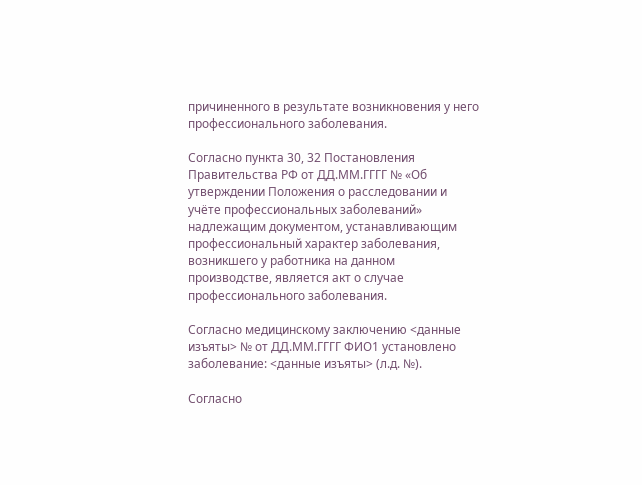причиненного в результате возникновения у него профессионального заболевания.

Согласно пункта 30, 32 Постановления Правительства РФ от ДД.ММ.ГГГГ № «Об утверждении Положения о расследовании и учёте профессиональных заболеваний» надлежащим документом, устанавливающим профессиональный характер заболевания, возникшего у работника на данном производстве, является акт о случае профессионального заболевания.

Согласно медицинскому заключению <данные изъяты> № от ДД.ММ.ГГГГ ФИО1 установлено заболевание: <данные изъяты> (л.д. №).

Согласно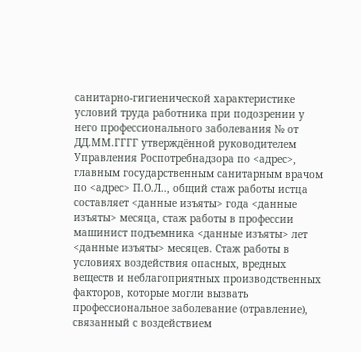санитарно-гигиенической характеристике условий труда работника при подозрении у него профессионального заболевания № от ДД.ММ.ГГГГ утверждённой руководителем Управления Роспотребнадзора по <адрес>, главным государственным санитарным врачом по <адрес> П.О.Л.., общий стаж работы истца составляет <данные изъяты> года <данные изъяты> месяца, стаж работы в профессии машинист подъемника <данные изъяты> лет <данные изъяты> месяцев. Стаж работы в условиях воздействия опасных, вредных веществ и неблагоприятных производственных факторов, которые могли вызвать профессиональное заболевание (отравление), связанный с воздействием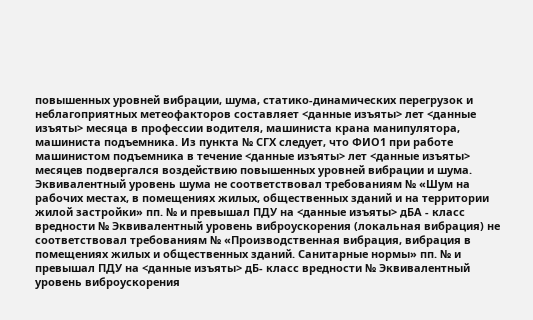повышенных уровней вибрации, шума, статико-динамических перегрузок и неблагоприятных метеофакторов составляет <данные изъяты> лет <данные изъяты> месяца в профессии водителя, машиниста крана манипулятора, машиниста подъемника. Из пункта № СГХ следует, что ФИО1 при работе машинистом подъемника в течение <данные изъяты> лет <данные изъяты> месяцев подвергался воздействию повышенных уровней вибрации и шума. Эквивалентный уровень шума не соответствовал требованиям № «Шум на рабочих местах, в помещениях жилых, общественных зданий и на территории жилой застройки» пп. № и превышал ПДУ на <данные изъяты> дБА - класс вредности № Эквивалентный уровень виброускорения (локальная вибрация) не соответствовал требованиям № «Производственная вибрация, вибрация в помещениях жилых и общественных зданий. Санитарные нормы» пп. № и превышал ПДУ на <данные изъяты> дБ- класс вредности № Эквивалентный уровень виброускорения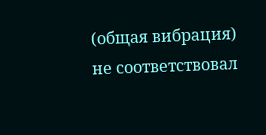(общая вибрация) не соответствовал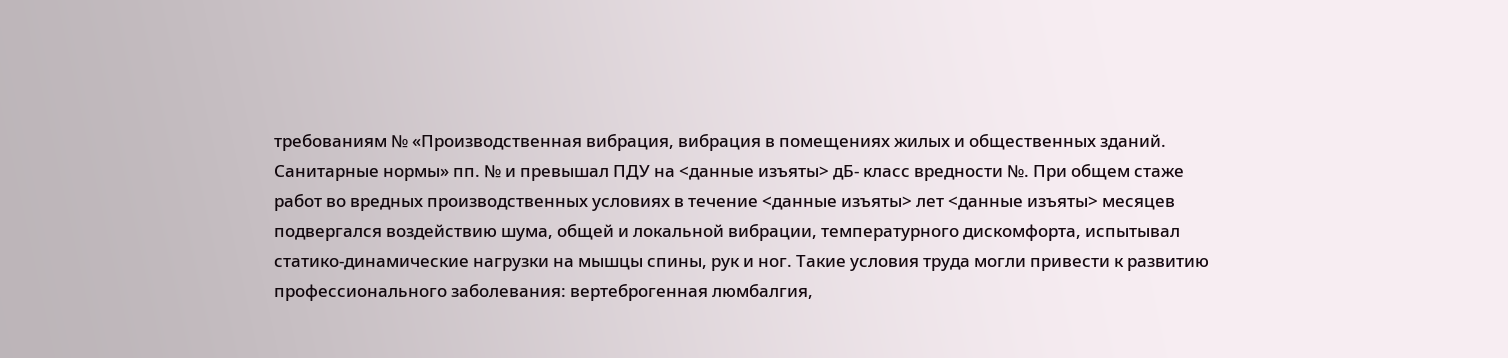требованиям № «Производственная вибрация, вибрация в помещениях жилых и общественных зданий. Санитарные нормы» пп. № и превышал ПДУ на <данные изъяты> дБ- класс вредности №. При общем стаже работ во вредных производственных условиях в течение <данные изъяты> лет <данные изъяты> месяцев подвергался воздействию шума, общей и локальной вибрации, температурного дискомфорта, испытывал статико-динамические нагрузки на мышцы спины, рук и ног. Такие условия труда могли привести к развитию профессионального заболевания: вертеброгенная люмбалгия,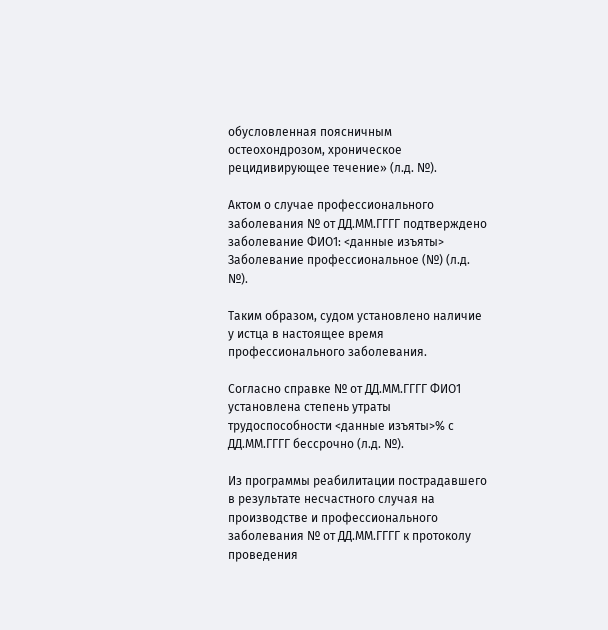обусловленная поясничным остеохондрозом, хроническое рецидивирующее течение» (л.д. №).

Актом о случае профессионального заболевания № от ДД.ММ.ГГГГ подтверждено заболевание ФИО1: <данные изъяты> Заболевание профессиональное (№) (л.д. №).

Таким образом, судом установлено наличие у истца в настоящее время профессионального заболевания.

Согласно справке № от ДД.ММ.ГГГГ ФИО1 установлена степень утраты трудоспособности <данные изъяты>% с ДД.ММ.ГГГГ бессрочно (л.д. №).

Из программы реабилитации пострадавшего в результате несчастного случая на производстве и профессионального заболевания № от ДД.ММ.ГГГГ к протоколу проведения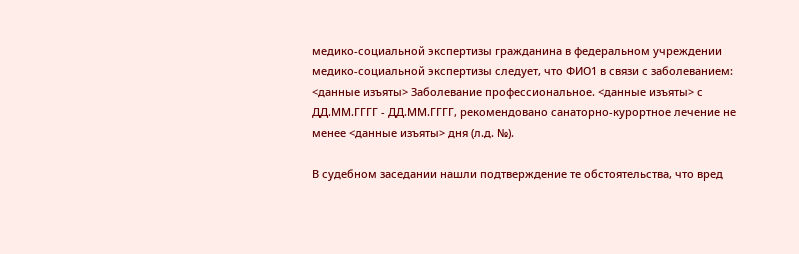медико-социальной экспертизы гражданина в федеральном учреждении медико-социальной экспертизы следует, что ФИО1 в связи с заболеванием: <данные изъяты> Заболевание профессиональное. <данные изъяты> с ДД.ММ.ГГГГ - ДД.ММ.ГГГГ, рекомендовано санаторно-курортное лечение не менее <данные изъяты> дня (л.д. №).

В судебном заседании нашли подтверждение те обстоятельства, что вред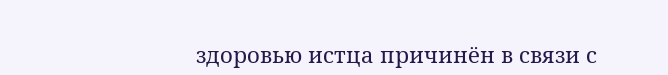здоровью истца причинён в связи с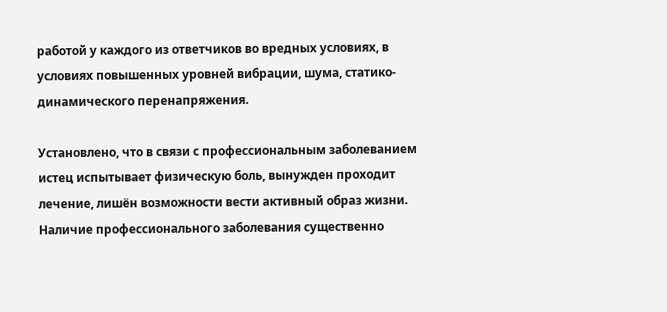работой у каждого из ответчиков во вредных условиях, в условиях повышенных уровней вибрации, шума, статико-динамического перенапряжения.

Установлено, что в связи с профессиональным заболеванием истец испытывает физическую боль, вынужден проходит лечение, лишён возможности вести активный образ жизни. Наличие профессионального заболевания существенно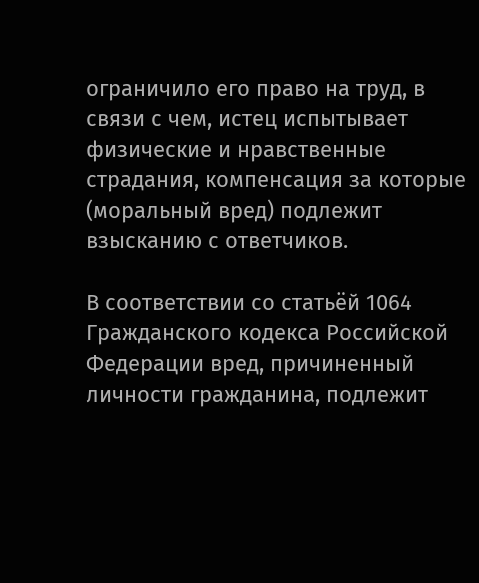ограничило его право на труд, в связи с чем, истец испытывает физические и нравственные страдания, компенсация за которые (моральный вред) подлежит взысканию с ответчиков.

В соответствии со статьёй 1064 Гражданского кодекса Российской Федерации вред, причиненный личности гражданина, подлежит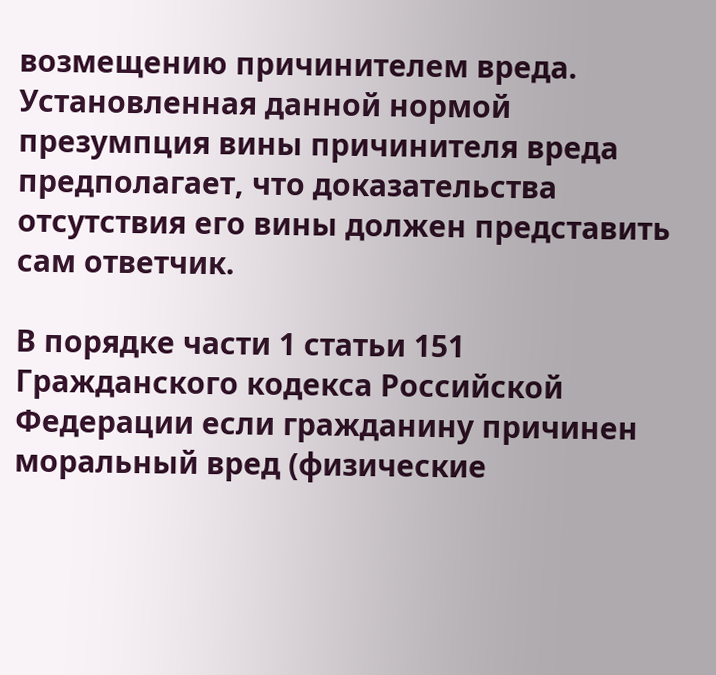возмещению причинителем вреда. Установленная данной нормой презумпция вины причинителя вреда предполагает, что доказательства отсутствия его вины должен представить сам ответчик.

В порядке части 1 статьи 151 Гражданского кодекса Российской Федерации если гражданину причинен моральный вред (физические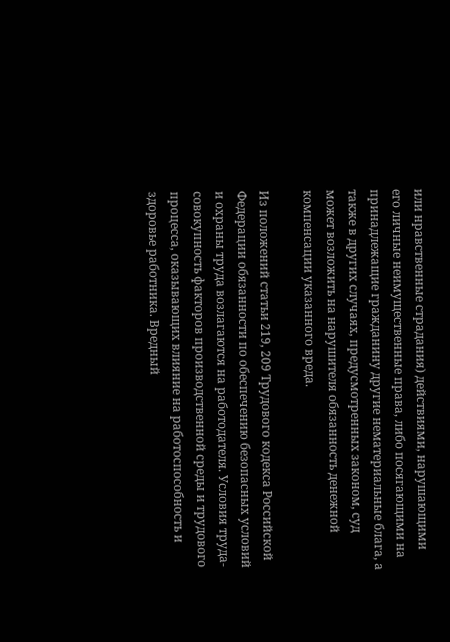или нравственные страдания) действиями, нарушающими его личные неимущественные права, либо посягающими на принадлежащие гражданину другие нематериальные блага, а также в других случаях, предусмотренных законом, суд может возложить на нарушителя обязанность денежной компенсации указанного вреда.

Из положений статьи 219, 209 Трудового кодекса Российской Федерации обязанности по обеспечению безопасных условий и охраны труда возлагаются на работодателя. Условия труда-совокупность факторов производственной среды и трудового процесса, оказывающих влияние на работоспособность и здоровье работника. Вредный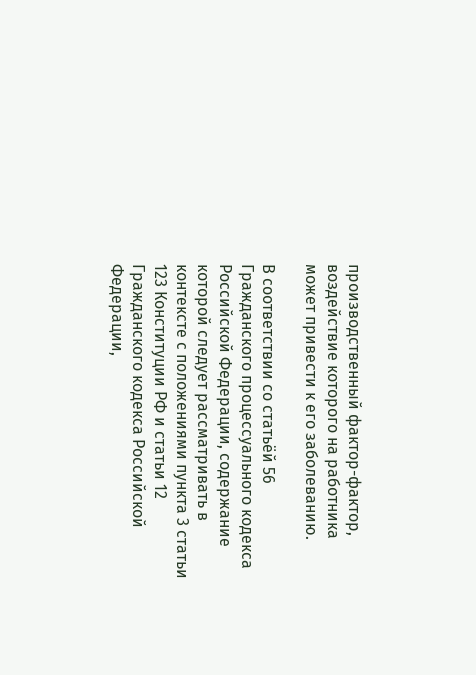производственный фактор-фактор, воздействие которого на работника может привести к его заболеванию.

В соответствии со статьёй 56 Гражданского процессуального кодекса Российской Федерации, содержание которой следует рассматривать в контексте с положениями пункта 3 статьи 123 Конституции РФ и статьи 12 Гражданского кодекса Российской Федерации,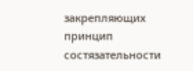закрепляющих принцип состязательности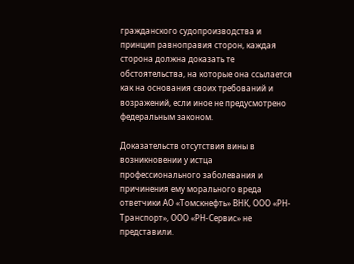гражданского судопроизводства и принцип равноправия сторон, каждая сторона должна доказать те обстоятельства, на которые она ссылается как на основания своих требований и возражений, если иное не предусмотрено федеральным законом.

Доказательств отсутствия вины в возникновении у истца профессионального заболевания и причинения ему морального вреда ответчики АО «Томскнефть» ВНК, ООО «РН-Транспорт», ООО «РН-Сервис» не представили.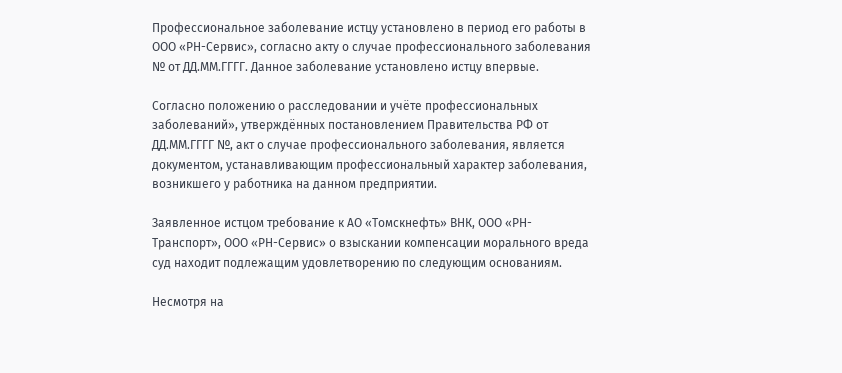Профессиональное заболевание истцу установлено в период его работы в ООО «РН-Сервис», согласно акту о случае профессионального заболевания № от ДД.ММ.ГГГГ. Данное заболевание установлено истцу впервые.

Согласно положению о расследовании и учёте профессиональных заболеваний», утверждённых постановлением Правительства РФ от ДД.ММ.ГГГГ №, акт о случае профессионального заболевания, является документом, устанавливающим профессиональный характер заболевания, возникшего у работника на данном предприятии.

Заявленное истцом требование к АО «Томскнефть» ВНК, ООО «РН-Транспорт», ООО «РН-Сервис» о взыскании компенсации морального вреда суд находит подлежащим удовлетворению по следующим основаниям.

Несмотря на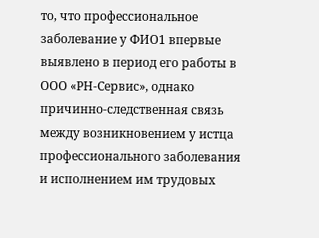то, что профессиональное заболевание у ФИО1 впервые выявлено в период его работы в ООО «РН-Сервис», однако причинно-следственная связь между возникновением у истца профессионального заболевания и исполнением им трудовых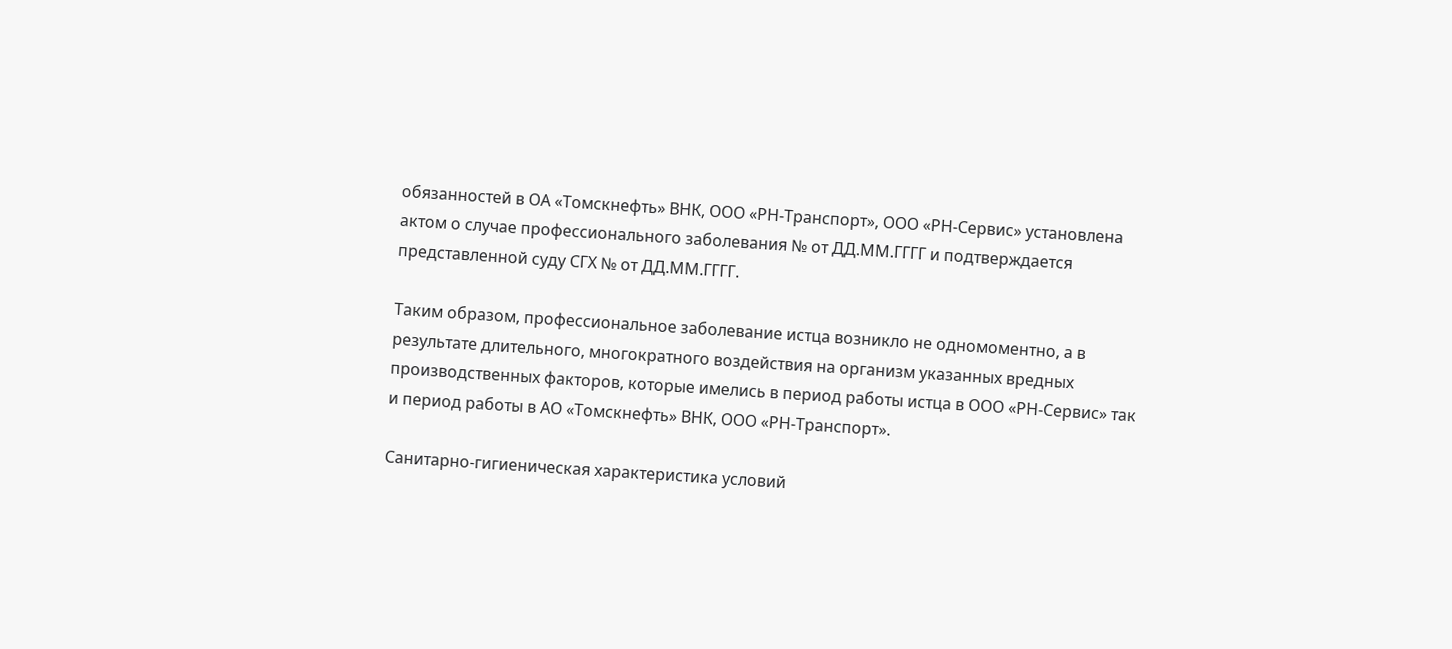обязанностей в ОА «Томскнефть» ВНК, ООО «РН-Транспорт», ООО «РН-Сервис» установлена актом о случае профессионального заболевания № от ДД.ММ.ГГГГ и подтверждается представленной суду СГХ № от ДД.ММ.ГГГГ.

Таким образом, профессиональное заболевание истца возникло не одномоментно, а в результате длительного, многократного воздействия на организм указанных вредных производственных факторов, которые имелись в период работы истца в ООО «РН-Сервис» так и период работы в АО «Томскнефть» ВНК, ООО «РН-Транспорт».

Санитарно-гигиеническая характеристика условий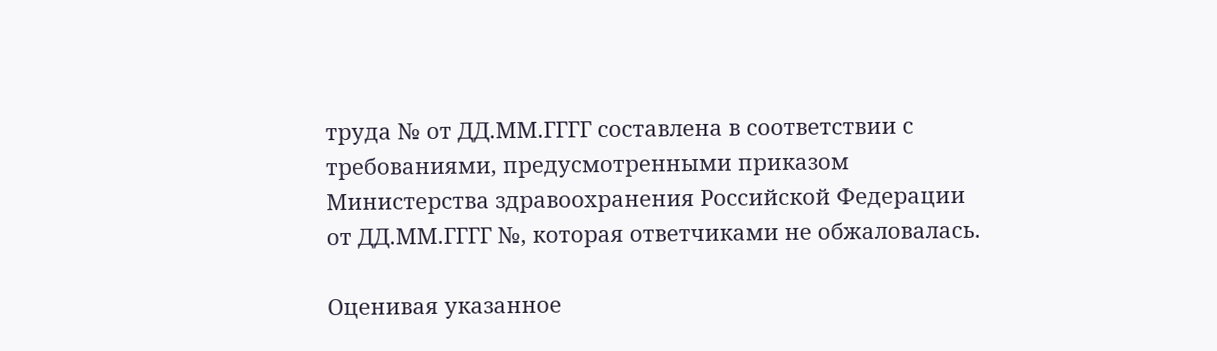труда № от ДД.ММ.ГГГГ составлена в соответствии с требованиями, предусмотренными приказом Министерства здравоохранения Российской Федерации от ДД.ММ.ГГГГ №, которая ответчиками не обжаловалась.

Оценивая указанное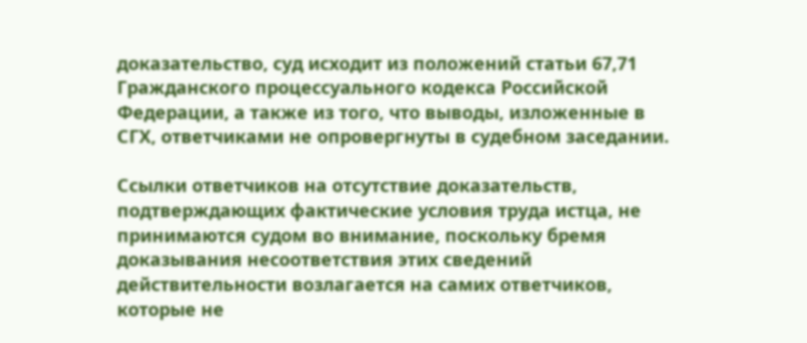доказательство, суд исходит из положений статьи 67,71 Гражданского процессуального кодекса Российской Федерации, а также из того, что выводы, изложенные в СГХ, ответчиками не опровергнуты в судебном заседании.

Ссылки ответчиков на отсутствие доказательств, подтверждающих фактические условия труда истца, не принимаются судом во внимание, поскольку бремя доказывания несоответствия этих сведений действительности возлагается на самих ответчиков, которые не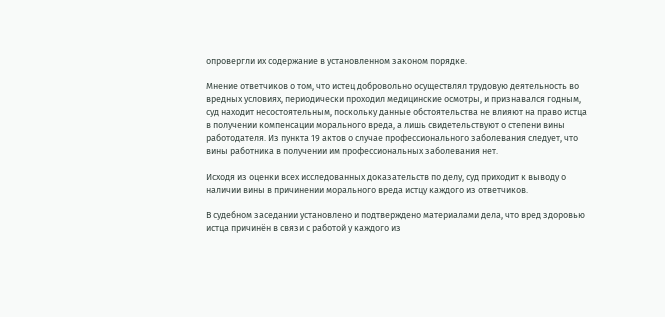опровергли их содержание в установленном законом порядке.

Мнение ответчиков о том, что истец добровольно осуществлял трудовую деятельность во вредных условиях, периодически проходил медицинские осмотры, и признавался годным, суд находит несостоятельным, поскольку данные обстоятельства не влияют на право истца в получении компенсации морального вреда, а лишь свидетельствуют о степени вины работодателя. Из пункта 19 актов о случае профессионального заболевания следует, что вины работника в получении им профессиональных заболевания нет.

Исходя из оценки всех исследованных доказательств по делу, суд приходит к выводу о наличии вины в причинении морального вреда истцу каждого из ответчиков.

В судебном заседании установлено и подтверждено материалами дела, что вред здоровью истца причинён в связи с работой у каждого из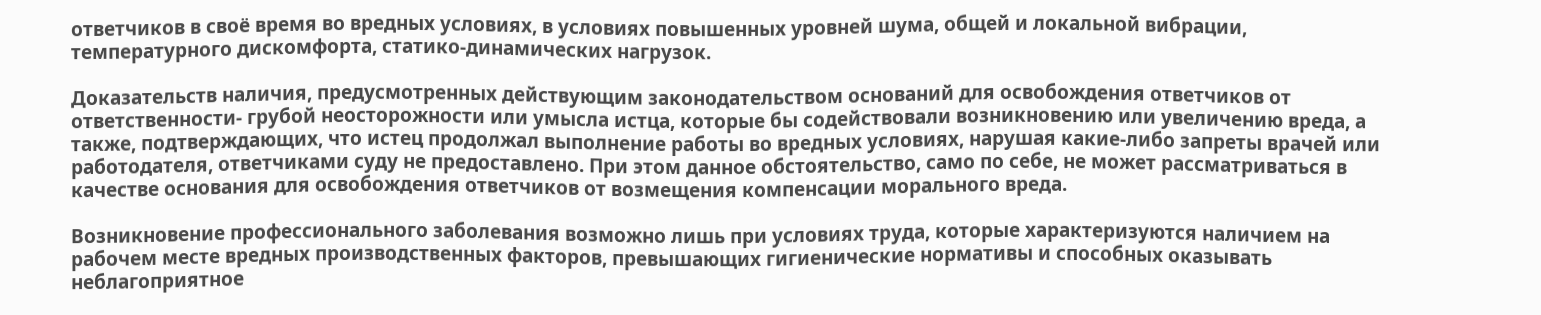ответчиков в своё время во вредных условиях, в условиях повышенных уровней шума, общей и локальной вибрации, температурного дискомфорта, статико-динамических нагрузок.

Доказательств наличия, предусмотренных действующим законодательством оснований для освобождения ответчиков от ответственности- грубой неосторожности или умысла истца, которые бы содействовали возникновению или увеличению вреда, а также, подтверждающих, что истец продолжал выполнение работы во вредных условиях, нарушая какие-либо запреты врачей или работодателя, ответчиками суду не предоставлено. При этом данное обстоятельство, само по себе, не может рассматриваться в качестве основания для освобождения ответчиков от возмещения компенсации морального вреда.

Возникновение профессионального заболевания возможно лишь при условиях труда, которые характеризуются наличием на рабочем месте вредных производственных факторов, превышающих гигиенические нормативы и способных оказывать неблагоприятное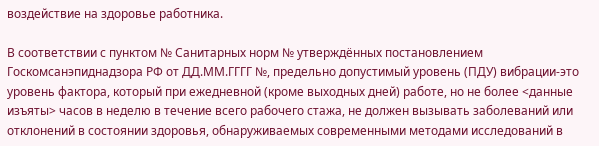воздействие на здоровье работника.

В соответствии с пунктом № Санитарных норм № утверждённых постановлением Госкомсанэпиднадзора РФ от ДД.ММ.ГГГГ №, предельно допустимый уровень (ПДУ) вибрации-это уровень фактора, который при ежедневной (кроме выходных дней) работе, но не более <данные изъяты> часов в неделю в течение всего рабочего стажа, не должен вызывать заболеваний или отклонений в состоянии здоровья, обнаруживаемых современными методами исследований в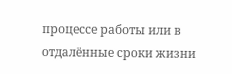процессе работы или в отдалённые сроки жизни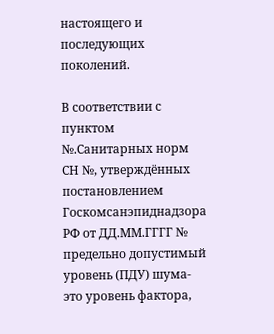настоящего и последующих поколений.

В соответствии с пунктом №.Санитарных норм СН №, утверждённых постановлением Госкомсанэпиднадзора РФ от ДД.ММ.ГГГГ № предельно допустимый уровень (ПДУ) шума-это уровень фактора,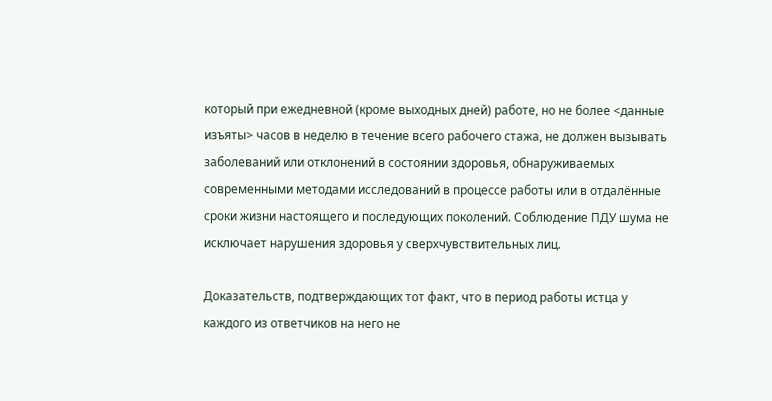который при ежедневной (кроме выходных дней) работе, но не более <данные изъяты> часов в неделю в течение всего рабочего стажа, не должен вызывать заболеваний или отклонений в состоянии здоровья, обнаруживаемых современными методами исследований в процессе работы или в отдалённые сроки жизни настоящего и последующих поколений. Соблюдение ПДУ шума не исключает нарушения здоровья у сверхчувствительных лиц.

Доказательств, подтверждающих тот факт, что в период работы истца у каждого из ответчиков на него не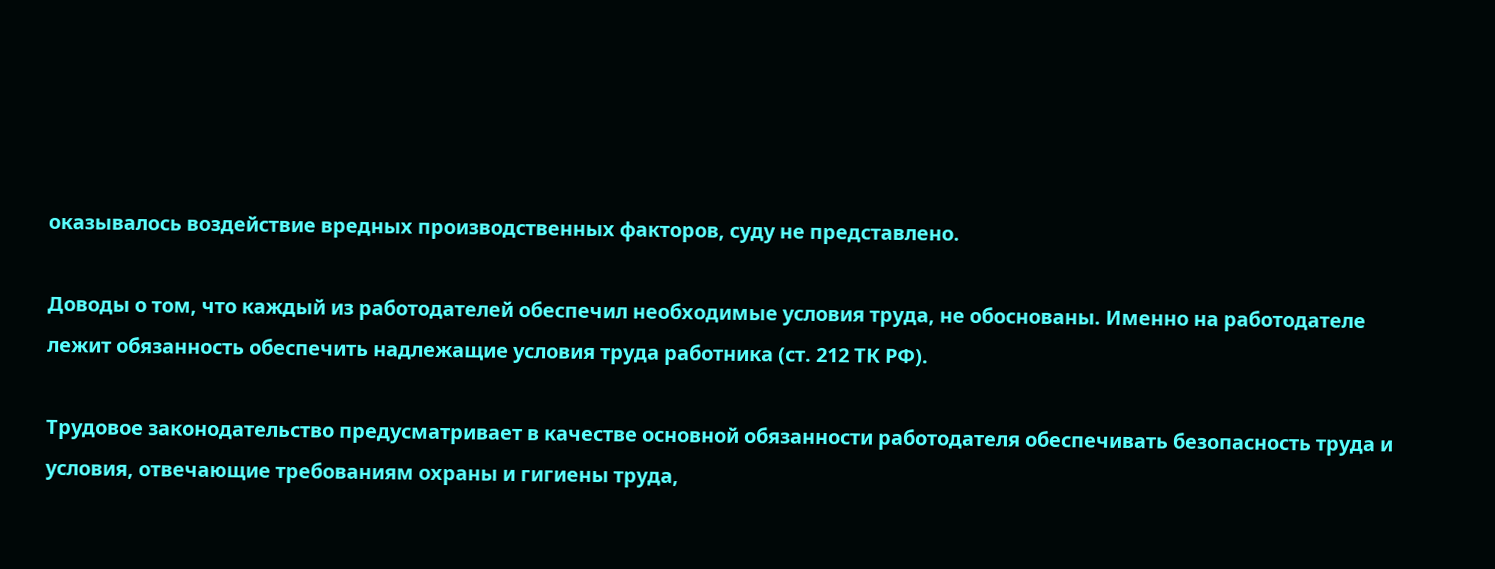оказывалось воздействие вредных производственных факторов, суду не представлено.

Доводы о том, что каждый из работодателей обеспечил необходимые условия труда, не обоснованы. Именно на работодателе лежит обязанность обеспечить надлежащие условия труда работника (ст. 212 ТК РФ).

Трудовое законодательство предусматривает в качестве основной обязанности работодателя обеспечивать безопасность труда и условия, отвечающие требованиям охраны и гигиены труда,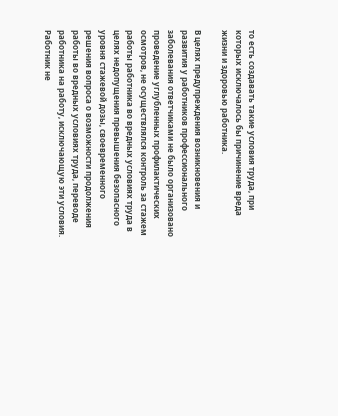то есть создавать такие условия труда, при которых исключалось бы причинение вреда жизни и здоровью работника.

В целях предупреждения возникновения и развития у работников профессионального заболевания ответчиками не было организовано проведение углубленных профилактических осмотров, не осуществлялся контроль за стажем работы работника во вредных условиях труда в целях недопущения превышения безопасного уровня стажевой дозы, своевременного решения вопроса о возможности продолжения работы во вредных условиях труда, переводе работника на работу, исключающую эти условия. Работник не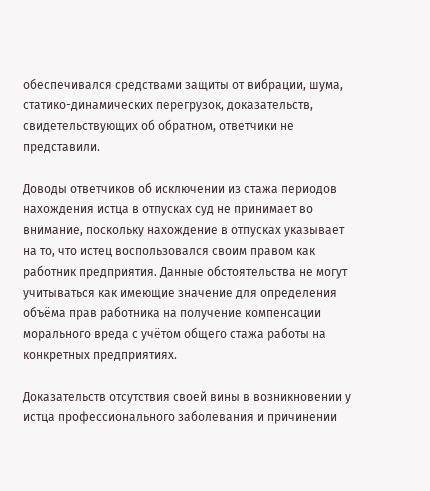обеспечивался средствами защиты от вибрации, шума, статико-динамических перегрузок, доказательств, свидетельствующих об обратном, ответчики не представили.

Доводы ответчиков об исключении из стажа периодов нахождения истца в отпусках суд не принимает во внимание, поскольку нахождение в отпусках указывает на то, что истец воспользовался своим правом как работник предприятия. Данные обстоятельства не могут учитываться как имеющие значение для определения объёма прав работника на получение компенсации морального вреда с учётом общего стажа работы на конкретных предприятиях.

Доказательств отсутствия своей вины в возникновении у истца профессионального заболевания и причинении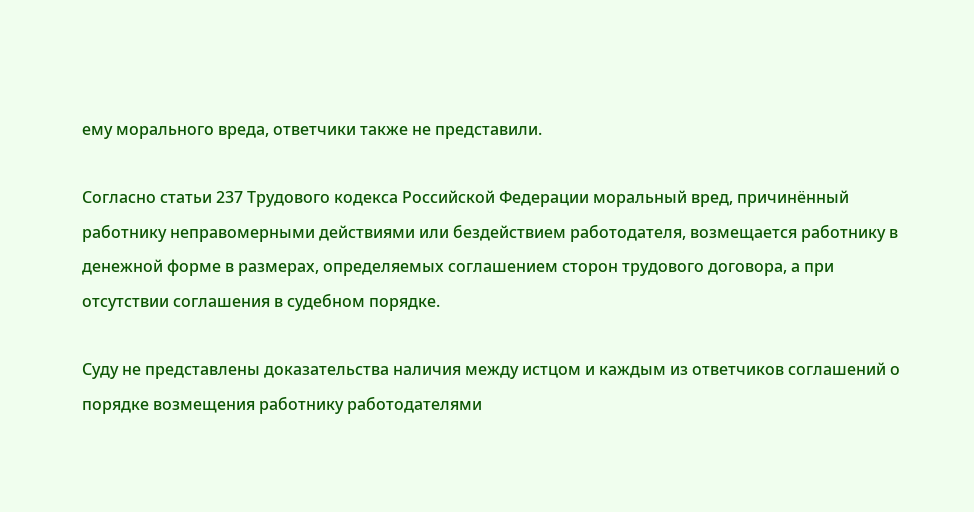ему морального вреда, ответчики также не представили.

Согласно статьи 237 Трудового кодекса Российской Федерации моральный вред, причинённый работнику неправомерными действиями или бездействием работодателя, возмещается работнику в денежной форме в размерах, определяемых соглашением сторон трудового договора, а при отсутствии соглашения в судебном порядке.

Суду не представлены доказательства наличия между истцом и каждым из ответчиков соглашений о порядке возмещения работнику работодателями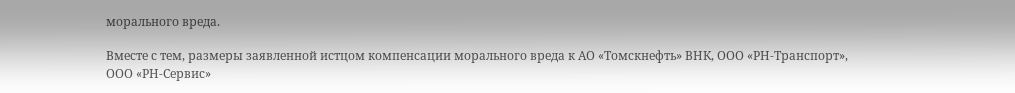морального вреда.

Вместе с тем, размеры заявленной истцом компенсации морального вреда к АО «Томскнефть» ВНК, ООО «РН-Транспорт», ООО «РН-Сервис»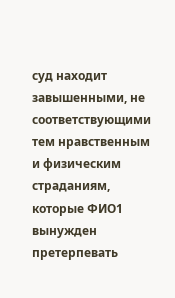суд находит завышенными, не соответствующими тем нравственным и физическим страданиям, которые ФИО1 вынужден претерпевать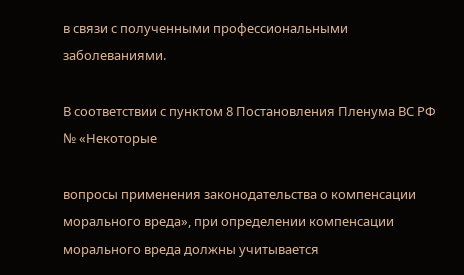в связи с полученными профессиональными заболеваниями.

В соответствии с пунктом 8 Постановления Пленума ВС РФ № «Некоторые

вопросы применения законодательства о компенсации морального вреда», при определении компенсации морального вреда должны учитывается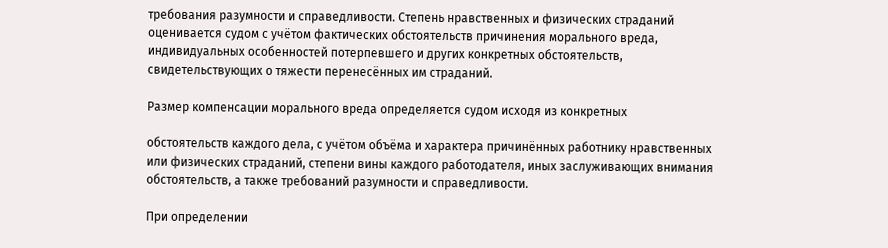требования разумности и справедливости. Степень нравственных и физических страданий оценивается судом с учётом фактических обстоятельств причинения морального вреда, индивидуальных особенностей потерпевшего и других конкретных обстоятельств, свидетельствующих о тяжести перенесённых им страданий.

Размер компенсации морального вреда определяется судом исходя из конкретных

обстоятельств каждого дела, с учётом объёма и характера причинённых работнику нравственных или физических страданий, степени вины каждого работодателя, иных заслуживающих внимания обстоятельств, а также требований разумности и справедливости.

При определении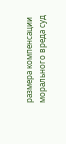размера компенсации морального вреда суд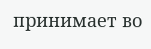принимает во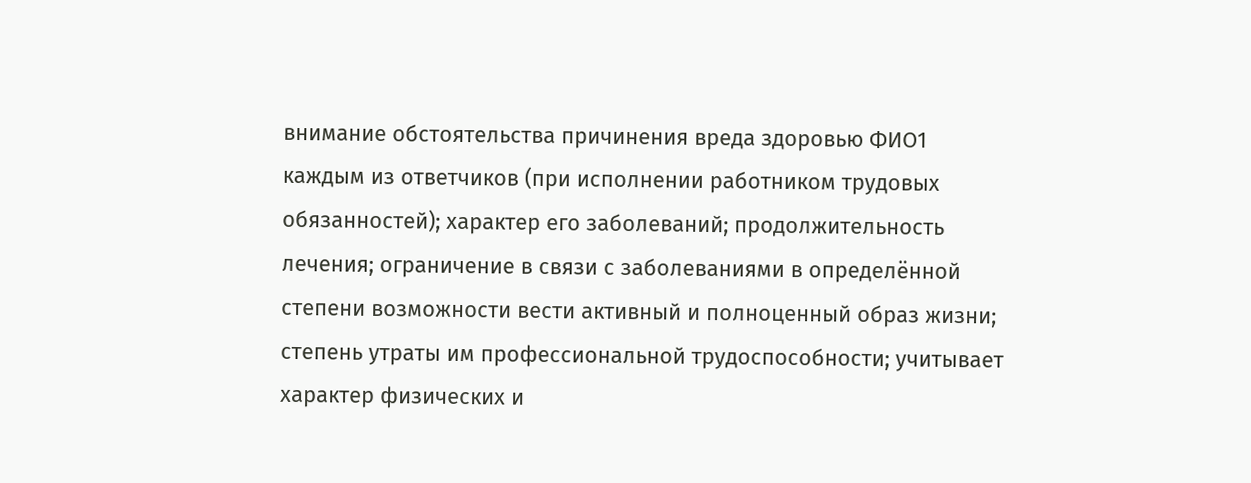внимание обстоятельства причинения вреда здоровью ФИО1 каждым из ответчиков (при исполнении работником трудовых обязанностей); характер его заболеваний; продолжительность лечения; ограничение в связи с заболеваниями в определённой степени возможности вести активный и полноценный образ жизни; степень утраты им профессиональной трудоспособности; учитывает характер физических и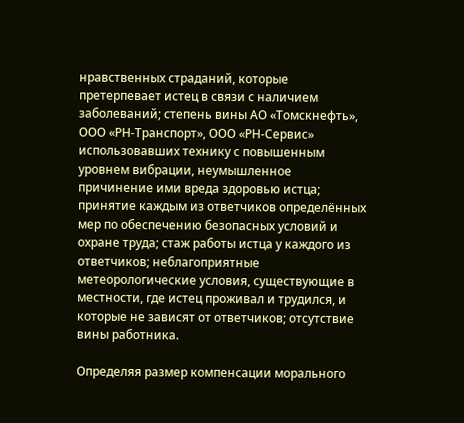нравственных страданий, которые претерпевает истец в связи с наличием заболеваний; степень вины АО «Томскнефть», ООО «РН-Транспорт», ООО «РН-Сервис» использовавших технику с повышенным уровнем вибрации, неумышленное причинение ими вреда здоровью истца; принятие каждым из ответчиков определённых мер по обеспечению безопасных условий и охране труда; стаж работы истца у каждого из ответчиков; неблагоприятные метеорологические условия, существующие в местности, где истец проживал и трудился, и которые не зависят от ответчиков; отсутствие вины работника.

Определяя размер компенсации морального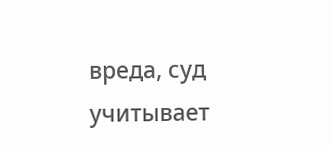вреда, суд учитывает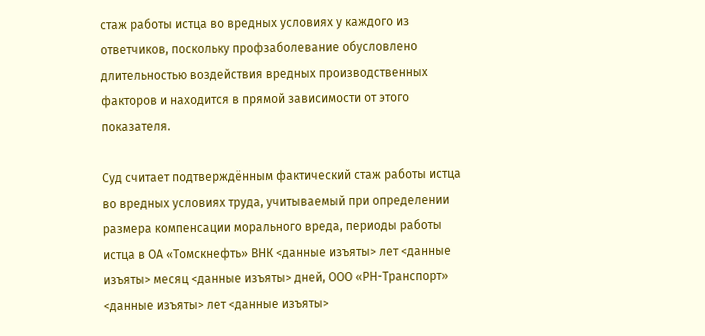стаж работы истца во вредных условиях у каждого из ответчиков, поскольку профзаболевание обусловлено длительностью воздействия вредных производственных факторов и находится в прямой зависимости от этого показателя.

Суд считает подтверждённым фактический стаж работы истца во вредных условиях труда, учитываемый при определении размера компенсации морального вреда, периоды работы истца в ОА «Томскнефть» ВНК <данные изъяты> лет <данные изъяты> месяц <данные изъяты> дней, ООО «РН-Транспорт» <данные изъяты> лет <данные изъяты>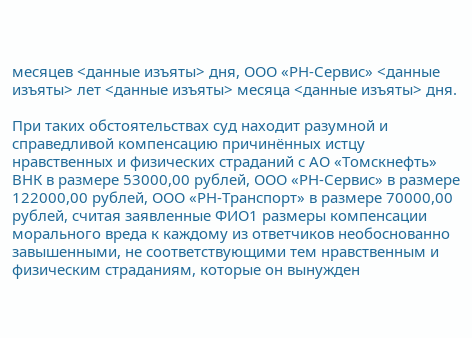месяцев <данные изъяты> дня, ООО «РН-Сервис» <данные изъяты> лет <данные изъяты> месяца <данные изъяты> дня.

При таких обстоятельствах суд находит разумной и справедливой компенсацию причинённых истцу нравственных и физических страданий с АО «Томскнефть» ВНК в размере 53000,00 рублей, ООО «РН-Сервис» в размере 122000,00 рублей, ООО «РН-Транспорт» в размере 70000,00 рублей, считая заявленные ФИО1 размеры компенсации морального вреда к каждому из ответчиков необоснованно завышенными, не соответствующими тем нравственным и физическим страданиям, которые он вынужден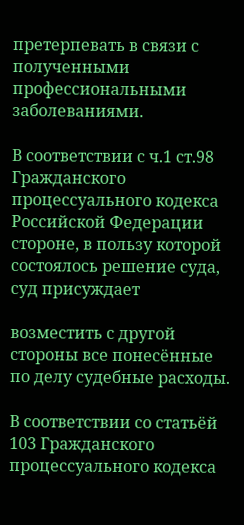претерпевать в связи с полученными профессиональными заболеваниями.

В соответствии с ч.1 ст.98 Гражданского процессуального кодекса Российской Федерации стороне, в пользу которой состоялось решение суда, суд присуждает

возместить с другой стороны все понесённые по делу судебные расходы.

В соответствии со статьёй 103 Гражданского процессуального кодекса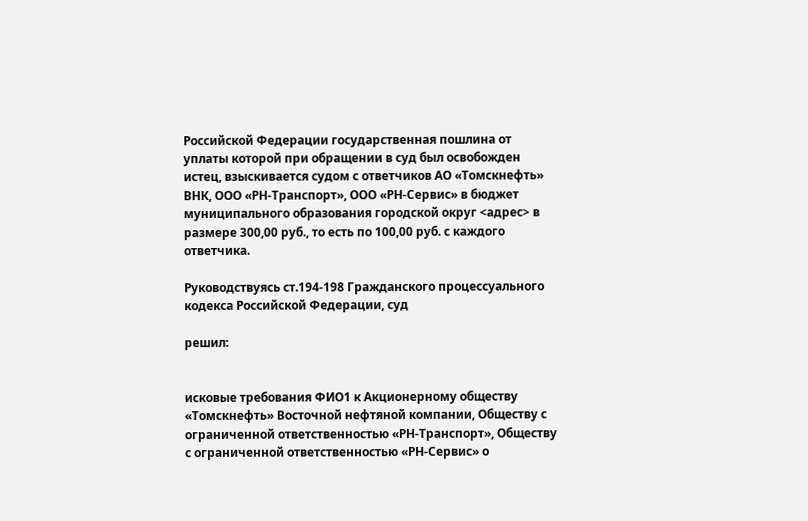Российской Федерации государственная пошлина от уплаты которой при обращении в суд был освобожден истец, взыскивается судом с ответчиков АО «Томскнефть» ВНК, ООО «РН-Транспорт», ООО «РН-Сервис» в бюджет муниципального образования городской округ <адрес> в размере 300,00 руб., то есть по 100,00 руб. с каждого ответчика.

Руководствуясь ст.194-198 Гражданского процессуального кодекса Российской Федерации, суд

решил:


исковые требования ФИО1 к Акционерному обществу «Томскнефть» Восточной нефтяной компании, Обществу с ограниченной ответственностью «РН-Транспорт», Обществу с ограниченной ответственностью «РН-Сервис» о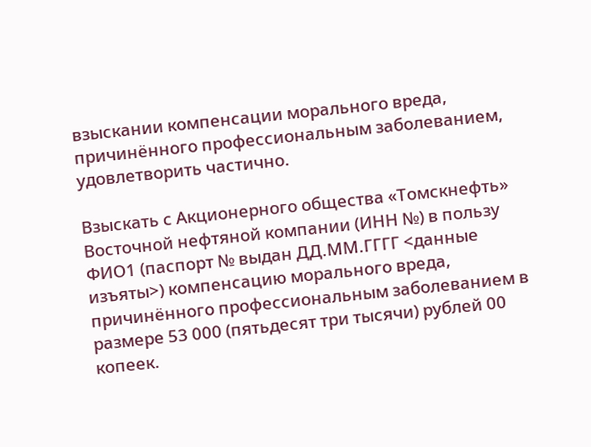взыскании компенсации морального вреда, причинённого профессиональным заболеванием, удовлетворить частично.

Взыскать с Акционерного общества «Томскнефть» Восточной нефтяной компании (ИНН №) в пользу ФИО1 (паспорт № выдан ДД.ММ.ГГГГ <данные изъяты>) компенсацию морального вреда, причинённого профессиональным заболеванием в размере 53 000 (пятьдесят три тысячи) рублей 00 копеек.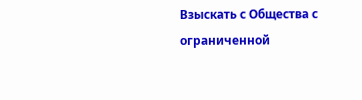Взыскать с Общества с ограниченной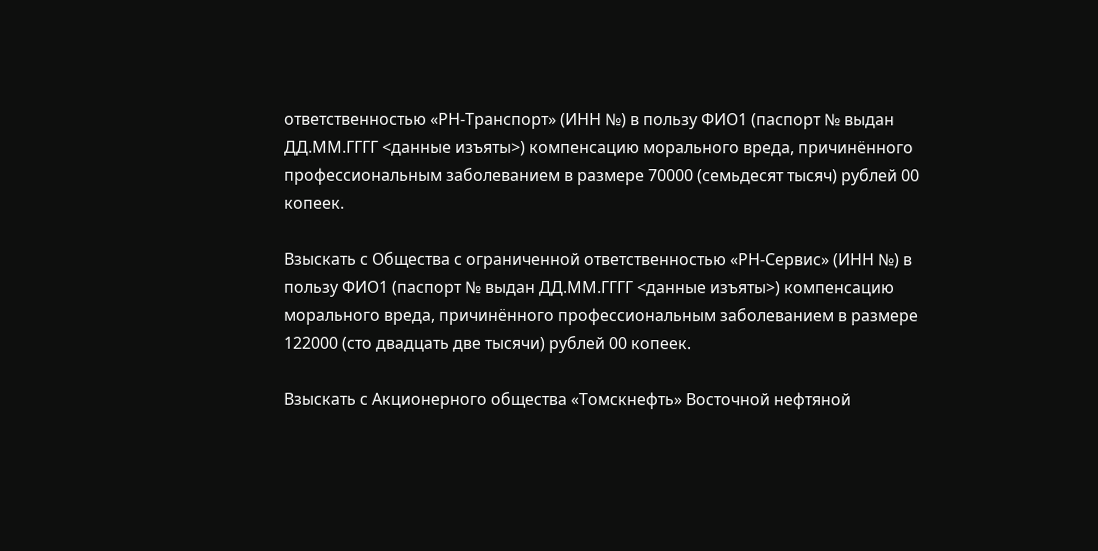ответственностью «РН-Транспорт» (ИНН №) в пользу ФИО1 (паспорт № выдан ДД.ММ.ГГГГ <данные изъяты>) компенсацию морального вреда, причинённого профессиональным заболеванием в размере 70000 (семьдесят тысяч) рублей 00 копеек.

Взыскать с Общества с ограниченной ответственностью «РН-Сервис» (ИНН №) в пользу ФИО1 (паспорт № выдан ДД.ММ.ГГГГ <данные изъяты>) компенсацию морального вреда, причинённого профессиональным заболеванием в размере 122000 (сто двадцать две тысячи) рублей 00 копеек.

Взыскать с Акционерного общества «Томскнефть» Восточной нефтяной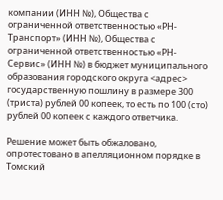компании (ИНН №), Общества с ограниченной ответственностью «РН-Транспорт» (ИНН №), Общества с ограниченной ответственностью «РН-Сервис» (ИНН №) в бюджет муниципального образования городского округа <адрес> государственную пошлину в размере 300 (триста) рублей 00 копеек, то есть по 100 (сто) рублей 00 копеек с каждого ответчика.

Решение может быть обжаловано, опротестовано в апелляционном порядке в Томский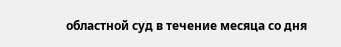областной суд в течение месяца со дня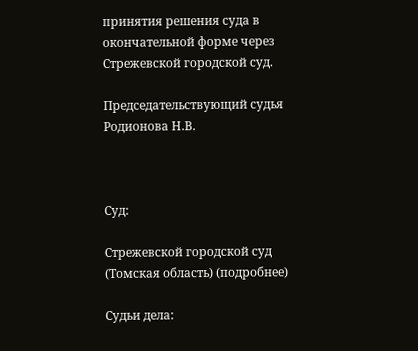принятия решения суда в окончательной форме через Стрежевской городской суд.

Председательствующий судья Родионова Н.В.



Суд:

Стрежевской городской суд (Томская область) (подробнее)

Судьи дела: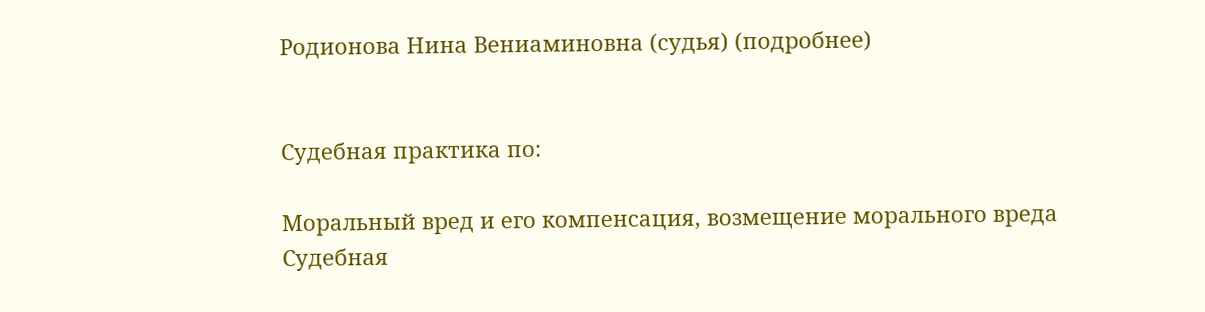Родионова Нина Вениаминовна (судья) (подробнее)


Судебная практика по:

Моральный вред и его компенсация, возмещение морального вреда
Судебная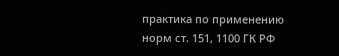практика по применению норм ст. 151, 1100 ГК РФ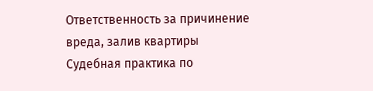Ответственность за причинение вреда, залив квартиры
Судебная практика по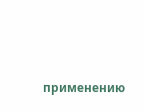применению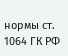нормы ст. 1064 ГК РФ